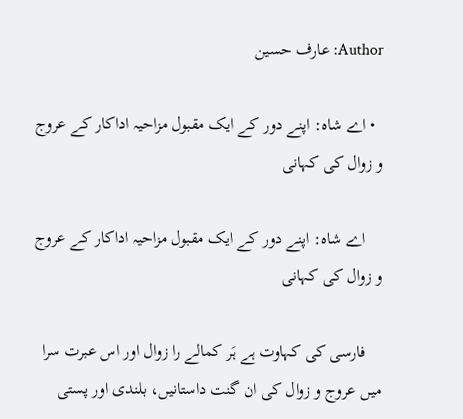Author: عارف حسین

  • اے شاہ: اپنے دور کے ایک مقبول مزاحیہ اداکار کے عروج و زوال کی کہانی

    اے شاہ: اپنے دور کے ایک مقبول مزاحیہ اداکار کے عروج و زوال کی کہانی

    فارسی کی کہاوت ہے ہَر کمالے را زوال اور اس عبرت سرا میں عروج و زوال کی ان گنت داستانیں، بلندی اور پستی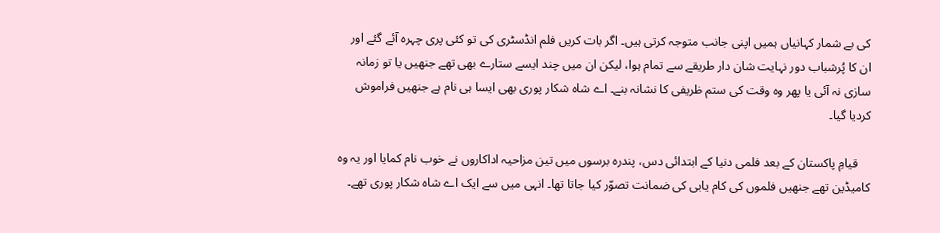کی بے شمار کہانیاں ہمیں اپنی جانب متوجہ کرتی ہیں۔ اگر بات کریں‌ فلم انڈسٹری کی تو کئی پری چہرہ آئے گئے اور ان کا پُرشباب دور نہایت شان دار طریقے سے تمام ہوا، لیکن ان میں‌ چند ایسے ستارے بھی تھے جنھیں یا تو زمانہ سازی نہ آئی یا پھر وہ وقت کی ستم ظریفی کا نشانہ بنے۔ اے شاہ شکار پوری بھی ایسا ہی نام ہے جنھیں فراموش کردیا گیا۔

    قیامِ پاکستان کے بعد فلمی دنیا کے ابتدائی دس، پندرہ برسوں میں تین مزاحیہ اداکاروں نے خوب نام کمایا اور یہ وہ کامیڈین تھے جنھیں فلموں کی کام یابی کی ضمانت تصوّر کیا جاتا تھا۔ انہی میں‌ سے ایک اے شاہ شکار پوری تھے۔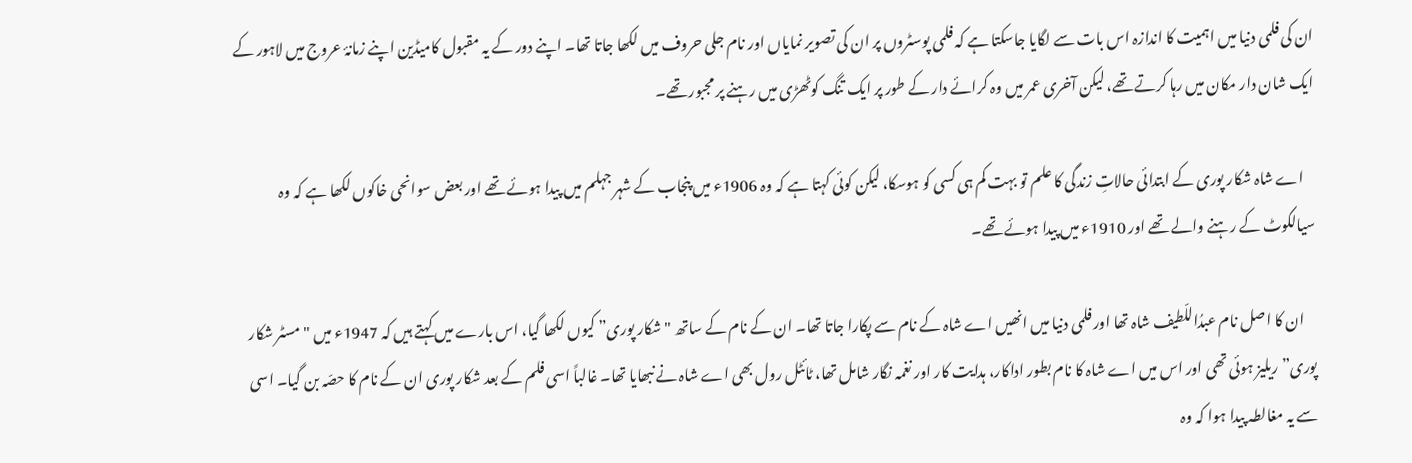ان کی فلمی دنیا میں اہمیت کا اندازہ اس بات سے لگایا جاسکتا ہے کہ فلمی پوسٹروں پر ان کی تصویر نمایاں اور نام جلی حروف میں‌ لکھا جاتا تھا۔ اپنے دور کے یہ مقبول کامیڈین اپنے زمانۂ عروج میں‌ لاہور کے ایک شان دار مکان میں رہا کرتے تھے، لیکن آخری عمر میں‌ وہ کرائے دار کے طور پر ایک تنگ کوٹھڑی میں‌ رہنے پر مجبور تھے۔

    اے شاہ شکار پوری کے ابتدائی حالاتِ زندگی کا علم تو بہت کم ہی کسی کو ہوسکا، لیکن کوئی کہتا ہے کہ وہ 1906ء میں پنجاب کے شہر جہلم میں پیدا ہوئے تھے اور بعض سوانحی خاکوں لکھا ہے کہ وہ سیالکوٹ کے رہنے والے تھے اور 1910ء میں پیدا ہوئے تھے۔

    ان کا اصل نام عبدُاللّطیف شاہ تھا اور فلمی دنیا میں انھیں اے شاہ کے نام سے پکارا جاتا تھا۔ ان کے نام کے ساتھ "شکار پوری” کیوں لکھا گیا، اس بارے میں کہتے ہیں‌ کہ 1947ء میں "مسٹر شکار پوری” ریلیز ہوئی تھی اور اس میں اے شاہ کا نام بطور اداکار، ہدایت کار اور نغمہ نگار شامل تھا، ٹائٹل رول بھی اے شاہ نے نبھایا تھا۔ غالباً اسی فلم کے بعد شکار پوری ان کے نام کا حصّہ بن گیا۔ اسی سے یہ مغالطہ پیدا ہوا کہ وہ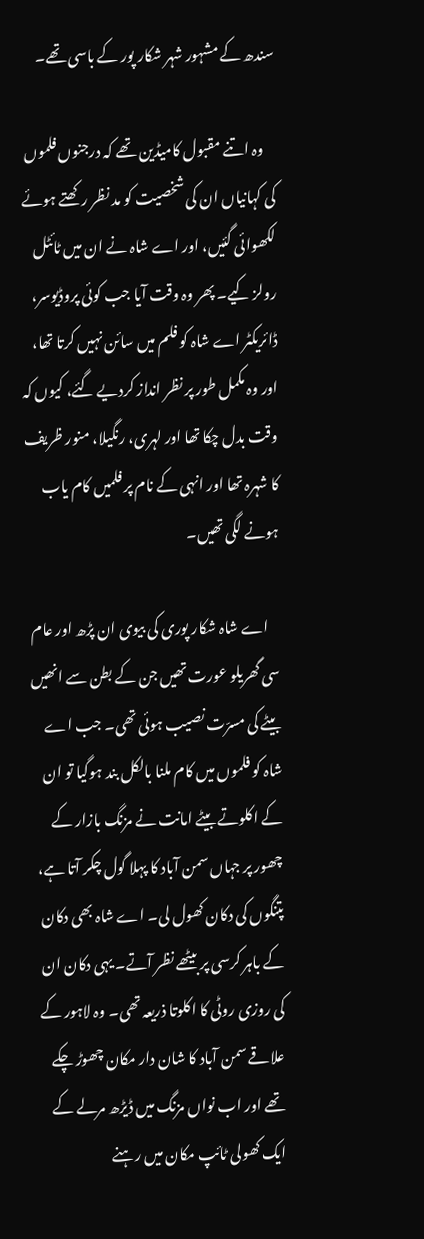سندھ کے مشہور شہر شکار پور کے باسی تھے۔

    وہ اتنے مقبول کامیڈین تھے کہ درجنوں فلموں کی کہانیاں ان کی شخصیت کو مد نظر رکھتے ہوئے لکھوائی گئیں، اور اے شاہ نے ان میں‌ ٹائٹل رولز کیے۔ پھر وہ وقت آیا جب کوئی پروڈیوسر، ڈائریکٹر اے شاہ کو فلم میں سائن نہیں کرتا تھا، اور وہ مکمل طور پر نظر انداز کردیے گئے، کیوں کہ وقت بدل چکا تھا اور لہری، رنگیلا، منور ظریف کا شہرہ تھا اور انہی کے نام پر فلمیں کام یاب ہونے لگی تھیں۔

    اے شاہ شکار پوری کی بیوی ان پڑھ اور عام سی گھریلو عورت تھیں جن کے بطن سے انھیں بیٹے کی مسرّت نصیب ہوئی تھی۔ جب اے شاہ کو فلموں میں کام ملنا بالکل بند ہوگیا تو ان کے اکلوتے بیٹے امانت نے مزنگ بازار کے چھور پر جہاں سمن آباد کا پہلا گول چکر آتا ہے، پتنگوں کی دکان کھول لی۔ اے شاہ بھی دکان کے باہر کرسی پر بیٹھے نظر آتے۔ یہی دکان ان کی روزی روٹی کا اکلوتا ذریعہ تھی۔ وہ لاہور کے علاقے سمن آباد کا شان دار مکان چھوڑ چکے تھے اور اب نواں مزنگ میں ڈیڑھ مرلے کے ایک کھولی ٹائپ مکان میں رہنے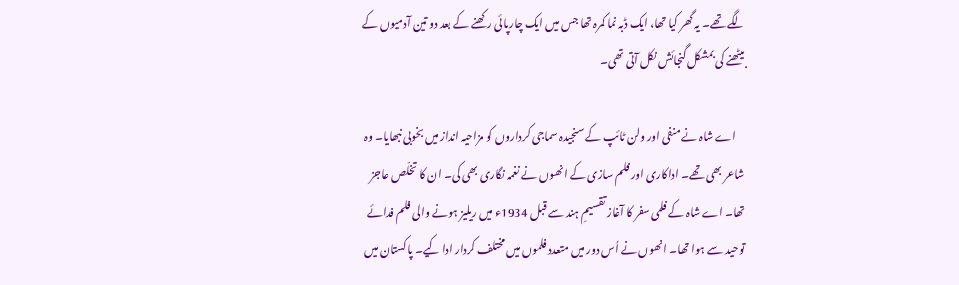لگے تھے۔ یہ گھر کیا تھا، ایک ڈبہ نما کمرہ تھا جس میں‌ ایک چارپائی رکھنے کے بعد دو تین آدمیوں کے بیٹھنے کی بمشکل گنجائش نکل آتی تھی۔

    اے شاہ نے منفی اور ولن ٹائپ کے سنجیدہ سماجی کرداروں کو مزاحیہ انداز میں‌ بخوبی نبھایا۔ وہ شاعر بھی تھے۔ اداکاری اور فلم سازی کے انھوں نے نغمہ نگاری بھی کی۔ ان کا تخلّص عاجز تھا۔ اے شاہ کے فلمی سفر کا آغاز تقسیمِ ہند سے قبل 1934ء میں ریلیز ہونے والی فلم فدائے توحید سے ہوا تھا۔ انھوں نے اُس دور میں متعدد فلموں میں مختلف کردار ادا کیے۔ پاکستان میں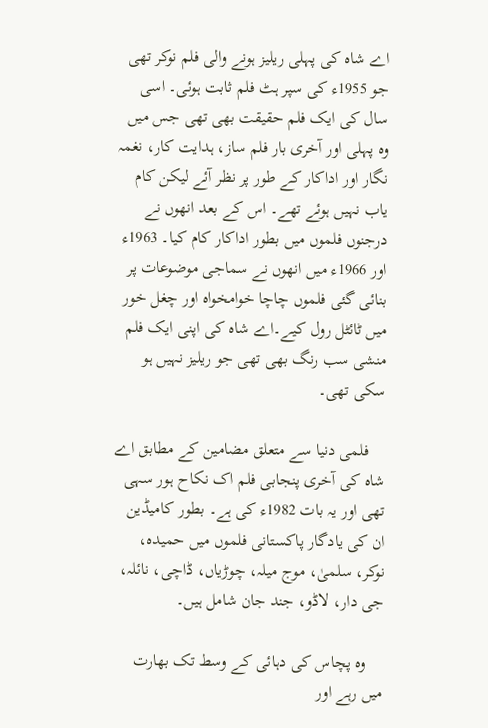اے شاہ کی پہلی ریلیز ہونے والی فلم نوکر تھی جو 1955ء کی سپر ہٹ فلم ثابت ہوئی۔ اسی سال کی ایک فلم حقیقت بھی تھی جس میں وہ پہلی اور آخری بار فلم ساز، ہدایت کار، نغمہ نگار اور اداکار کے طور پر نظر آئے لیکن کام یاب نہیں ہوئے تھے۔ اس کے بعد انھوں‌ نے درجنوں‌ فلموں‌ میں‌ بطور اداکار کام کیا۔ 1963ء اور 1966ء میں انھوں‌ نے سماجی موضوعات پر بنائی گئی فلموں چاچا خوامخواہ اور چغل خور میں ٹائٹل رول کیے۔اے شاہ کی اپنی ایک فلم منشی سب رنگ بھی تھی جو ریلیز نہیں ہو سکی تھی۔

    فلمی دنیا سے متعلق مضامین کے مطابق اے شاہ کی آخری پنجابی فلم اک نکاح ہور سہی تھی اور یہ بات 1982ء کی ہے۔ بطور کامیڈین ان کی یادگار پاکستانی فلموں‌ میں‌ حمیدہ، نوکر، سلمیٰ، موج میلہ، چوڑیاں، ڈاچی، نائلہ، جی دار، لاڈو، جند جان شامل ہیں۔

    وہ پچاس کی دہائی کے وسط تک بھارت میں رہے اور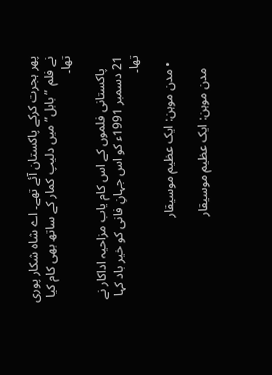پھر ہجرت کرکے پاکستان آئے تھے۔ اے شاہ شکار پوری نے فلم ”بابل” میں دلیپ کمار کے ساتھ بھی کام کیا تھا۔

    پاکستانی فلموں‌ کے اس کام یاب مزاحیہ اداکار نے 21 دسمبر 1991ء کو اس جہانِ فانی کو خیر باد کہا تھا۔

  • مدن موہن: ایک عظیم موسیقار

    مدن موہن: ایک عظیم موسیقار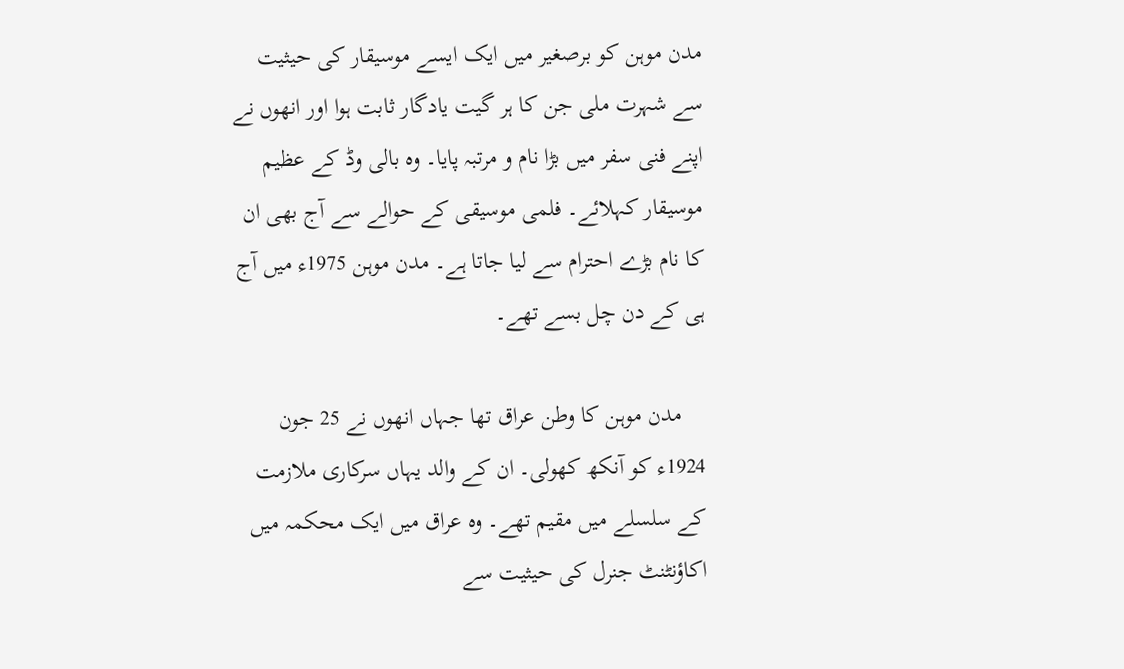مدن موہن کو برصغیر میں ایک ایسے موسیقار کی حیثیت سے شہرت ملی جن کا ہر گیت یادگار ثابت ہوا اور انھوں نے اپنے فنی سفر میں‌ بڑا نام و مرتبہ پایا۔ وہ بالی وڈ کے عظیم موسیقار کہلائے۔ فلمی موسیقی کے حوالے سے آج بھی ان کا نام بڑے احترام سے لیا جاتا ہے۔ مدن موہن 1975ء میں آج ہی کے دن چل بسے تھے۔

    مدن موہن کا وطن عراق تھا جہاں انھوں نے 25 جون 1924ء کو آنکھ کھولی۔ ان کے والد یہاں‌ سرکاری ملازمت کے سلسلے میں‌ مقیم تھے۔ وہ عراق میں‌ ایک محکمہ میں اکاؤنٹنٹ جنرل کی حیثیت سے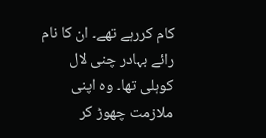کام کررہے تھے۔ ان کا نام رائے بہادر چنی لال کوہلی تھا۔ وہ اپنی ملازمت چھوڑ کر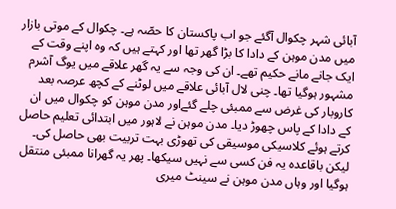آبائی شہر چکوال آگئے جو اب پاکستان کا حصّہ ہے۔ چکوال کے موتی بازار میں مدن موہن کے دادا کا بڑا گھر تھا اور کہتے ہیں‌ کہ وہ اپنے وقت کے ایک جانے مانے حکیم تھے۔ ان کی وجہ سے یہ گھر علاقے میں یوگ آشرم مشہور ہوگیا تھا۔ چنی لال آبائی علاقے میں لوٹنے کے کچھ عرصہ بعد کاروبار کی غرض سے ممبئی چلے گئےاور مدن موہن کو چکوال میں‌ ان کے دادا کے پاس چھوڑ دیا۔ مدن موہن نے لاہور میں‌ ابتدائی تعلیم حاصل کرتے ہوئے کلاسیکی موسیقی کی تھوڑی بہت تربیت بھی حاصل کی۔ لیکن باقاعدہ یہ فن کسی سے نہیں‌ سیکھا۔ پھر یہ گھرانا ممبئی منتقل ہوگیا اور وہاں‌ مدن موہن نے سینٹ میری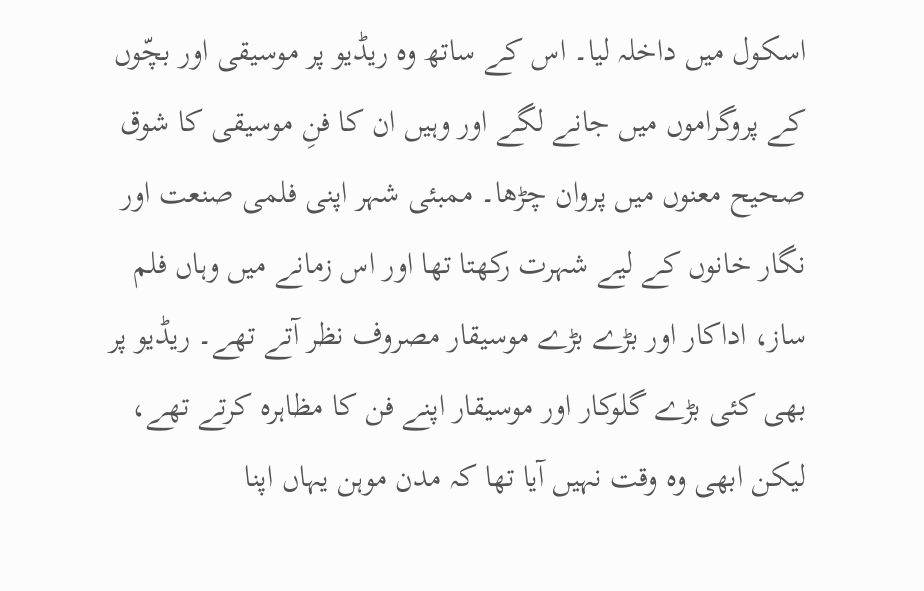اسکول میں داخلہ لیا۔ اس کے ساتھ وہ ریڈیو پر موسیقی اور بچّوں‌ کے پروگراموں میں‌ جانے لگے اور وہیں ان کا فنِ موسیقی کا شوق صحیح معنوں میں‌ پروان چڑھا۔ ممبئی شہر اپنی فلمی صنعت اور نگار خانوں کے لیے شہرت رکھتا تھا اور اس زمانے میں وہاں‌ فلم ساز، اداکار اور بڑے بڑے موسیقار مصروف نظر آتے تھے۔ ریڈیو پر بھی کئی بڑے گلوکار اور موسیقار اپنے فن کا مظاہرہ کرتے تھے، لیکن ابھی وہ وقت نہیں آیا تھا کہ مدن موہن یہاں اپنا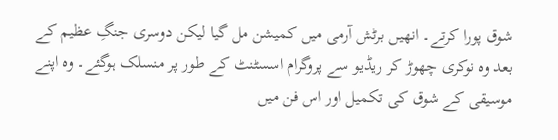شوق پورا کرتے۔ انھیں برٹش آرمی میں کمیشن مل گیا لیکن دوسری جنگِ‌ عظیم کے بعد وہ نوکری چھوڑ کر ریڈیو سے پروگرام اسسٹنٹ کے طور پر منسلک ہوگئے۔ وہ اپنے موسیقی کے شوق کی تکمیل اور اس فن میں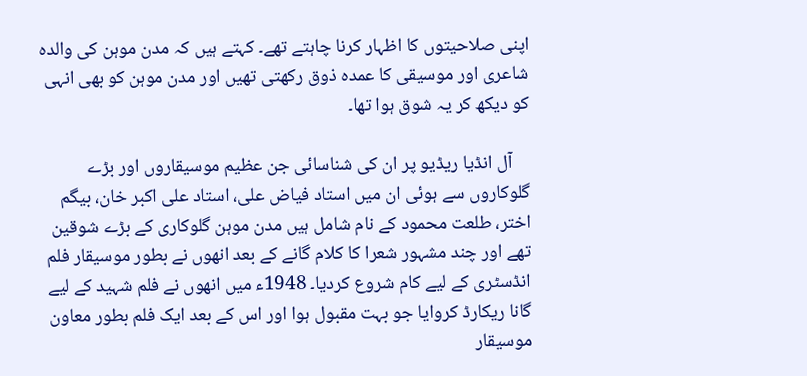اپنی صلاحیتوں‌ کا اظہار کرنا چاہتے تھے۔ کہتے ہیں کہ مدن موہن کی والدہ شاعری اور موسیقی کا عمدہ ذوق رکھتی تھیں اور مدن موہن کو بھی انہی کو دیکھ کر یہ شوق ہوا تھا۔

    آل انڈیا ریڈیو پر ان کی شناسائی جن عظیم موسیقاروں اور بڑے گلوکاروں سے ہوئی ان میں استاد فیاض علی، استاد علی اکبر خان، بیگم اختر، طلعت محمود کے نام شامل ہیں مدن موہن گلوکاری کے بڑے شوقین تھے اور چند مشہور شعرا کا کلام گانے کے بعد انھوں نے بطور موسیقار فلم انڈسٹری کے لیے کام شروع کردیا۔ 1948ء میں انھوں نے فلم شہید کے لیے گانا ریکارڈ کروایا جو بہت مقبول ہوا اور اس کے بعد ایک فلم بطور معاون موسیقار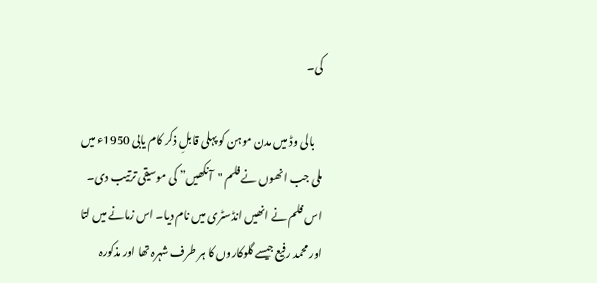کی۔

    بالی وڈ میں‌ مدن موہن کو پہلی قابلِ ذکر کام یابی 1950ء میں ملی جب انھوں نے فلم "آنکھیں” کی موسیقی ترتیب دی۔ اس فلم نے انھیں انڈسٹری میں نام دیا۔ اس زمانے میں لتا اور محمد رفیع جیسے گلوکاروں کا ہر طرف شہرہ تھا اور مذکورہ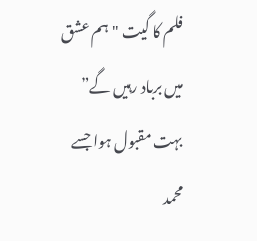فلم کا گیت "ہم عشق میں برباد رہیں گے” بہت مقبول ہوا جسے محمد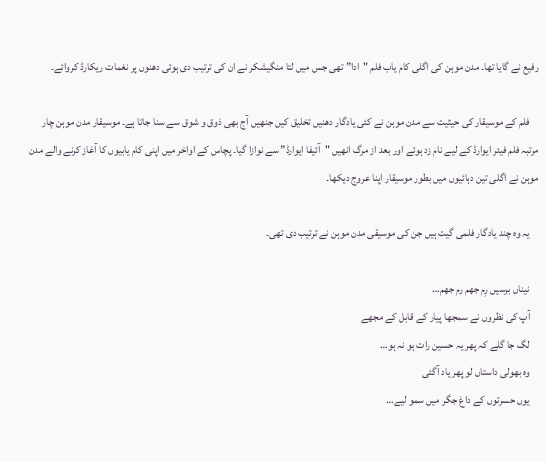رفیع نے گایا تھا۔ مدن موہن کی اگلی کام یاب فلم "ادا” تھی جس میں لتا منگیشکر نے ان کی ترتیب دی ہوئی دھنوں پر نغمات ریکارڈ کروائے۔

    فلم کے موسیقار کی حیثیت سے مدن موہن نے کئی یادگار دھنیں تخلیق کیں جنھیں آج بھی ذوق و شوق سے سنا جاتا ہے۔ موسیقار مدن موہن چار مرتبہ فلم فیئر ایوارڈ کے لیے نام زد ہوئے اور بعد از مرگ انھیں "آئیفا ایوارڈ” سے نوازا گیا۔ پچاس کے اواخر میں‌ اپنی کام یابیوں کا آغاز کرنے والے مدن موہن نے اگلی تین دہائیوں میں بطور موسیقار اپنا عروج دیکھا۔

    یہ وہ چند یادگار فلمی گیت ہیں جن کی موسیقی مدن موہن نے ترتیب دی تھی۔

    نیناں برسیں رِم جھم رم جھم…
    آپ کی نظروں نے سمجھا پیار کے قابل کے مجھے
    لگ جا گلے کہ پھر یہ حسین رات ہو نہ ہو…
    وہ بھولی داستاں لو پھر یاد آگئی
    یوں حسرتوں کے داغ جگر میں سمو لیے…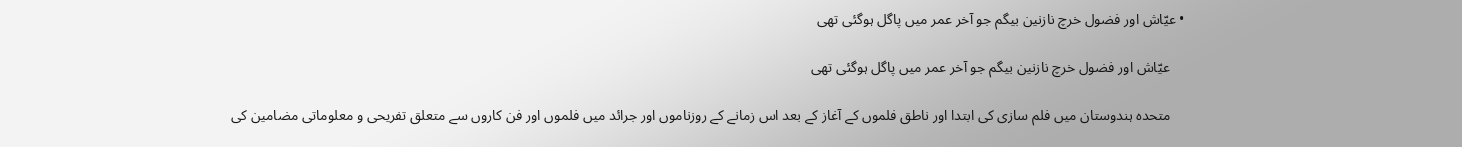• عیّاش اور فضول خرچ نازنین بیگم جو آخر عمر میں‌ پاگل ہوگئی تھی

    عیّاش اور فضول خرچ نازنین بیگم جو آخر عمر میں‌ پاگل ہوگئی تھی

    متحدہ ہندوستان میں فلم سازی کی ابتدا اور ناطق فلموں کے آغاز کے بعد اس زمانے کے روزناموں اور جرائد میں فلموں اور فن کاروں سے متعلق تفریحی و معلوماتی مضامین کی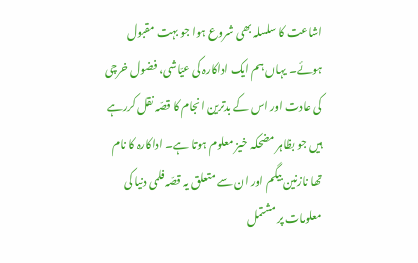اشاعت کا سلسلہ بھی شروع ہوا جو بہت مقبول ہوئے۔ یہاں ہم ایک اداکارہ کی عیّاشی، فضول خرچی کی عادت اور اس کے بدترین انجام کا قصّہ نقل کررہے ہیں جو بظاہر مضحکہ خیز معلوم ہوتا ہے۔ اداکارہ کا نام تھا نازنین بیگم اور ان سے متعلق یہ قصّہ فلمی دنیا کی معلومات پر مشتمل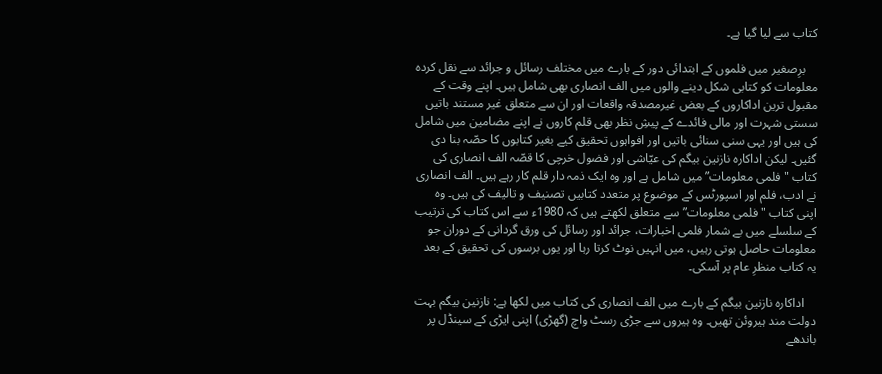کتاب سے لیا گیا ہے۔

    برِصغیر میں فلموں کے ابتدائی دور کے بارے میں مختلف رسائل و جرائد سے نقل کردہ معلومات کو کتابی شکل دینے والوں میں الف انصاری بھی شامل ہیں۔ اپنے وقت کے مقبول ترین اداکاروں کے بعض غیرمصدقہ واقعات اور ان سے متعلق غیر مستند باتیں سستی شہرت اور مالی فائدے کے پیشِ نظر بھی قلم کاروں نے اپنے مضامین میں شامل کی ہیں اور یہی سنی سنائی باتیں اور افواہوں تحقیق کیے بغیر کتابوں کا حصّہ بنا دی گئیں۔ لیکن اداکارہ نازنین بیگم کی عیّاشی اور فضول خرچی کا قصّہ الف انصاری کی کتاب "فلمی معلومات” میں شامل ہے اور وہ ایک ذمہ دار قلم کار رہے ہیں۔ الف انصاری نے ادب، فلم اور اسپورٹس کے موضوع پر متعدد کتابیں تصنیف و تالیف کی ہیں۔ وہ اپنی کتاب "فلمی معلومات” سے متعلق لکھتے ہیں کہ 1980ء سے اس کتاب کی ترتیب کے سلسلے میں بے شمار فلمی اخبارات، جرائد اور رسائل کی ورق گردانی کے دوران جو معلومات حاصل ہوتی رہیں، میں انہیں نوٹ کرتا رہا اور یوں برسوں کی تحقیق کے بعد یہ کتاب منظرِ عام پر آسکی۔

    اداکارہ نازنین بیگم کے بارے میں الف انصاری کی کتاب میں لکھا ہے: نازنین بیگم بہت دولت مند ہیروئن تھیں۔ وہ ہیروں سے جڑی رسٹ واچ (گھڑی) اپنی ایڑی کے سینڈل پر باندھے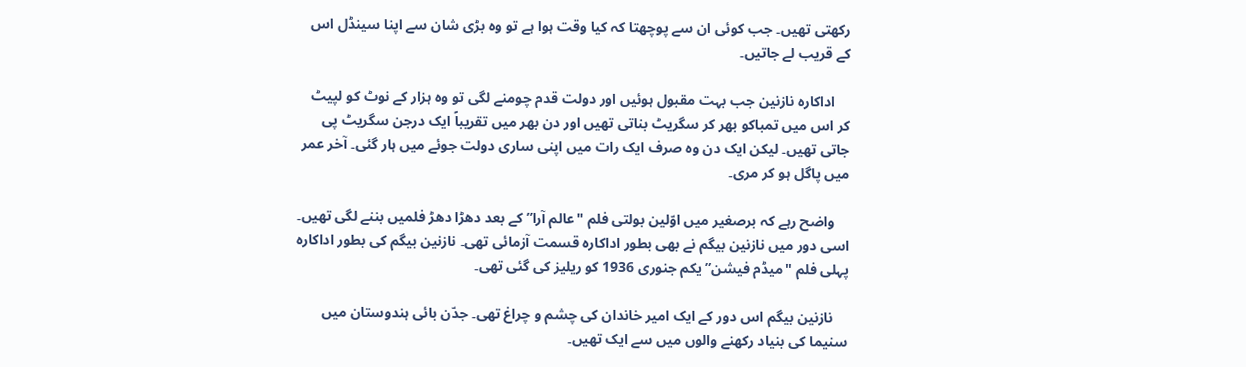رکھتی تھیں۔ جب کوئی ان سے پوچھتا کہ کیا وقت ہوا ہے تو وہ بڑی شان سے اپنا سینڈل اس کے قریب لے جاتیں۔

    اداکارہ نازنین جب بہت مقبول ہوئیں اور دولت قدم چومنے لگی تو وہ ہزار کے نوٹ کو لپیٹ کر اس میں‌ تمباکو بھر کر سگریٹ بناتی تھیں اور دن بھر میں‌ تقریباً ایک درجن سگریٹ پی جاتی تھیں۔ لیکن ایک دن وہ صرف ایک رات میں اپنی ساری دولت جوئے میں ہار گئی۔ آخر عمر میں‌ پاگل ہو کر مری۔

    واضح رہے کہ برصغیر میں‌ اوّلین بولتی فلم "عالم آرا” کے بعد دھڑا دھڑ فلمیں بننے لگی تھیں۔ اسی دور میں‌ نازنین بیگم نے بھی بطور اداکارہ قسمت آزمائی تھی۔ نازنین بیگم کی بطور اداکارہ پہلی فلم "میڈم فیشن” یکم جنوری 1936 کو ریلیز کی گئی تھی۔

    نازنین بیگم اس دور کے ایک امیر خاندان کی چشم و چراغ تھی۔ جدّن بائی ہندوستان میں سنیما کی بنیاد رکھنے والوں میں سے ایک تھیں۔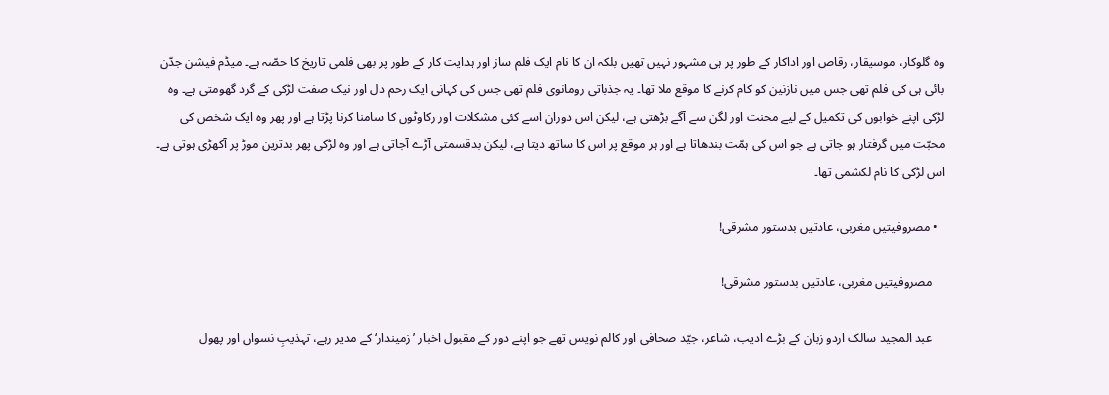وہ گلوکار، موسیقار، رقاص اور اداکار کے طور پر ہی مشہور نہیں‌ تھیں بلکہ ان کا نام ایک فلم ساز اور ہدایت کار کے طور پر بھی فلمی تاریخ کا حصّہ ہے۔ میڈم فیشن جدّن بائی ہی کی فلم تھی جس میں نازنین کو کام کرنے کا موقع ملا تھا۔ یہ جذباتی رومانوی فلم تھی جس کی کہانی ایک رحم دل اور نیک صفت لڑکی کے گرد گھومتی ہے۔ وہ لڑکی اپنے خوابوں‌ کی تکمیل کے لیے محنت اور لگن سے آگے بڑھتی ہے، لیکن اس دوران اسے کئی مشکلات اور رکاوٹوں‌ کا سامنا کرنا پڑتا ہے اور پھر وہ ایک شخص کی محبّت میں‌ گرفتار ہو جاتی ہے جو اس کی ہمّت بندھاتا ہے اور ہر موقع پر اس کا ساتھ دیتا ہے، لیکن بدقسمتی آڑے آجاتی ہے اور وہ لڑکی پھر بدترین موڑ پر آکھڑی ہوتی ہے۔ اس لڑکی کا نام لکشمی تھا۔

  • مصروفیتیں مغربی، عادتیں بدستور مشرقی!

    مصروفیتیں مغربی، عادتیں بدستور مشرقی!

    عبد المجید سالک اردو زبان کے بڑے ادیب، شاعر، جیّد صحافی اور کالم نویس تھے جو اپنے دور کے مقبول اخبار ’زمیندار‘ کے مدیر رہے، تہذیبِ نسواں‌ اور پھول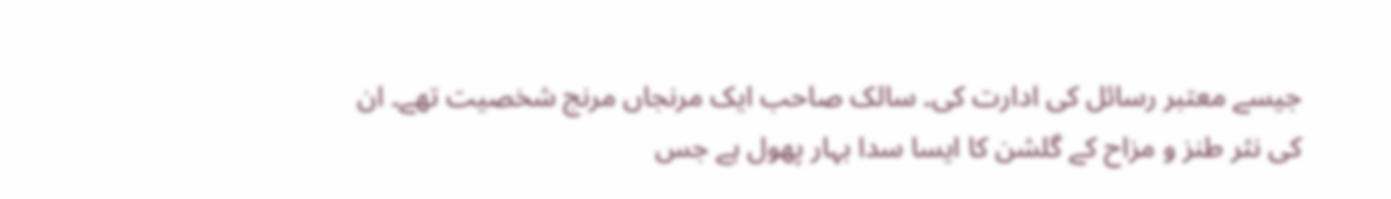جیسے معتبر رسائل کی ادارت کی۔ سالک صاحب ایک مرنجاں مرنج شخصیت تھے۔ ان کی نثر طنز و مزاح کے گلشن کا ایسا سدا بہار پھول ہے جس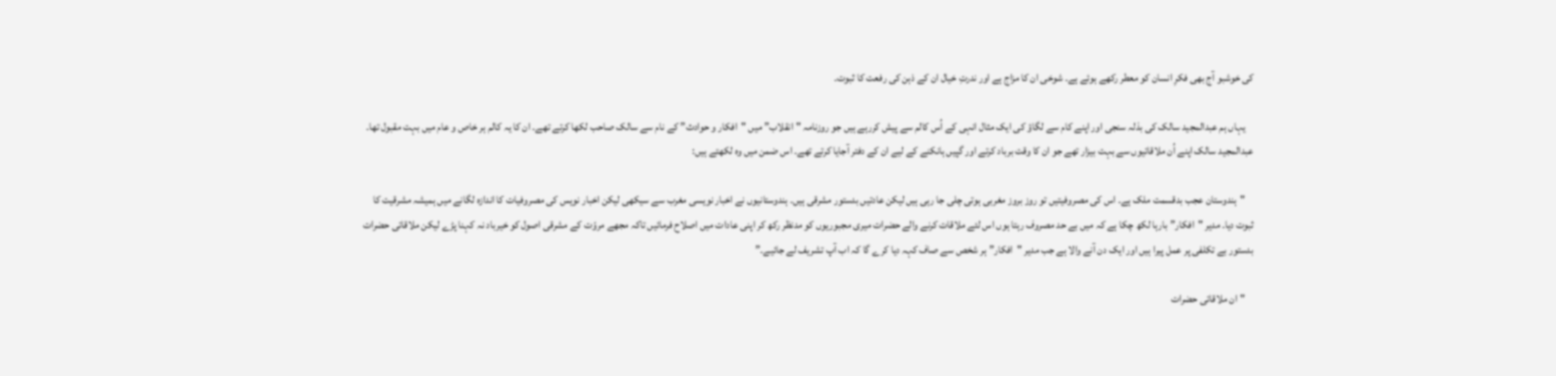کی خوشبو آج بھی فکرِ انسان کو معطر رکھے ہوئے ہے۔ شوخی ان کا مزاج ہے اور ندرتِ خیال ان کے ذہن کی رفعت کا ثبوت۔

    یہاں ہم عبدالمجید سالک کی بذلہ سنجی اور اپنے کام سے لگاؤ کی ایک مثال انہی کے اُس کالم سے پیش کررہے ہیں جو روزنامہ "انقلاب” میں "افکار و حوادث” کے نام سے سالک صاحب لکھا کرتے تھے۔ ان کا یہ کالم ہر خاص و عام میں‌ بہت مقبول تھا۔ عبدالمجید سالک اپنے اُن ملاقاتیوں سے بہت بیزار تھے جو ان کا وقت برباد کرتے اور گپیں ہانکنے کے لیے ان کے دفتر آجایا کرتے تھے۔ اس ضمن میں وہ لکھتے ہیں:

    "ہندوستان عجب بدقسمت ملک ہے۔ اس کی مصروفیتیں تو روز بروز مغربی ہوتی چلی جا رہی ہیں لیکن عادتیں بدستور مشرقی ہیں۔ ہندوستانیوں نے اخبار نویسی مغرب سے سیکھی لیکن اخبار نویس کی مصروفیات کا اندازہ لگانے میں ہمیشہ مشرقیت کا ثبوت دیا۔ مدیر "افکار” بارہا لکھ چکا ہے کہ میں بے حد مصروف رہتا ہوں اس لئے ملاقات کرنے والے حضرات میری مجبوریوں کو مدنظر رکھ کر اپنی عادات میں اصلاح فرمائیں تاکہ مجھے مروّت کے مشرقی اصول کو خیرباد نہ کہنا پڑے لیکن ملاقاتی حضرات بدستور بے تکلفی پر عمل پیرا ہیں اور ایک دن آنے والا ہے جب مدیر "افکار” ہر شخص سے صاف کہہ دیا کرے گا کہ اب آپ تشریف لے جائیے۔”

    "ان ملاقاتی حضرات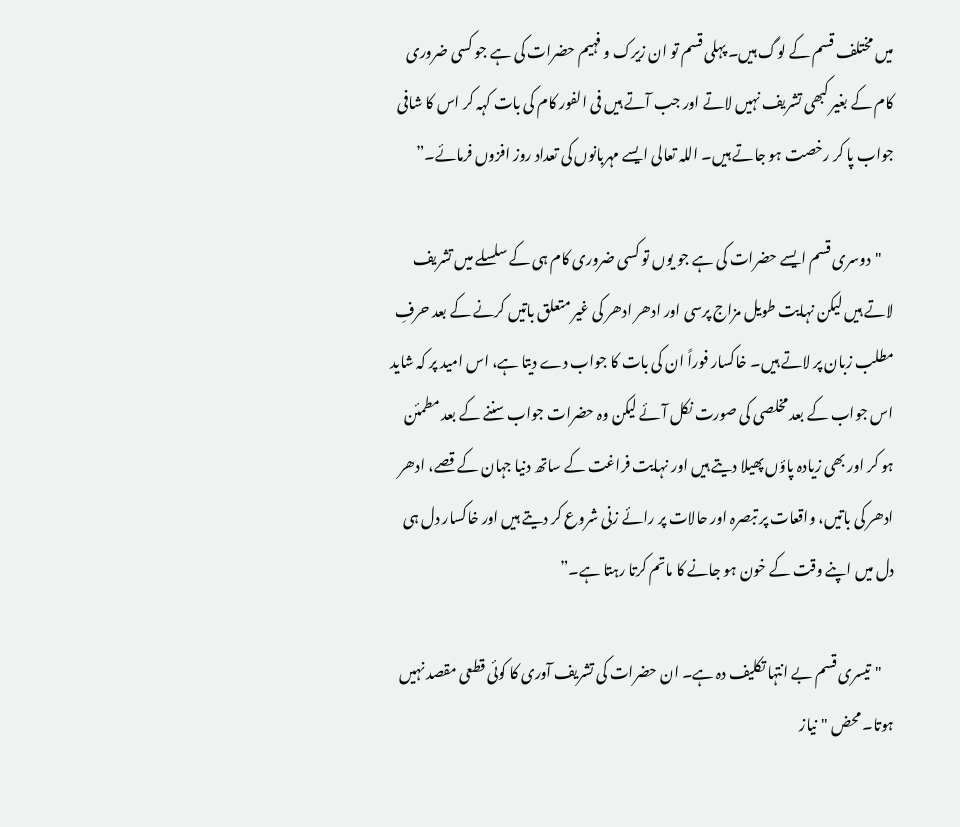میں مختلف قسم کے لوگ ہیں۔ پہلی قسم تو ان زیرک و فہیم حضرات کی ہے جو کسی ضروری کام کے بغیر کبھی تشریف نہیں لاتے اور جب آتے ہیں فی الفور کام کی بات کہہ کر اس کا شافی جواب پا کر رخصت ہو جاتے ہیں۔ اللہ تعالی ایسے مہربانوں کی تعداد روز افزوں فرمائے۔”

    "دوسری قسم ایسے حضرات کی ہے جو یوں تو کسی ضروری کام ہی کے سلسلے میں تشریف لاتے ہیں لیکن نہایت طویل مزاج پرسی اور ادھر ادھر کی غیر متعلق باتیں کرنے کے بعد حرفِ مطلب زبان پر لاتے ہیں۔ خاکسار فوراً ان کی بات کا جواب دے دیتا ہے، اس امید پر کہ شاید اس جواب کے بعد مخلصی کی صورت نکل آئے لیکن وہ حضرات جواب سننے کے بعد مطمئن ہو کر اور بھی زیادہ پاؤں پھیلا دیتے ہیں اور نہایت فراغت کے ساتھ دنیا جہان کے قصے، ادھر ادھر کی باتیں، واقعات پر تبصرہ اور حالات پر رائے زنی شروع کر دیتے ہیں اور خاکسار دل ہی دل میں اپنے وقت کے خون ہو جانے کا ماتم کرتا رہتا ہے۔”

    "تیسری قسم بے انتہا تکلیف دہ ہے۔ ان حضرات کی تشریف آوری کا کوئی قطعی مقصد نہیں ہوتا۔ محض "نیاز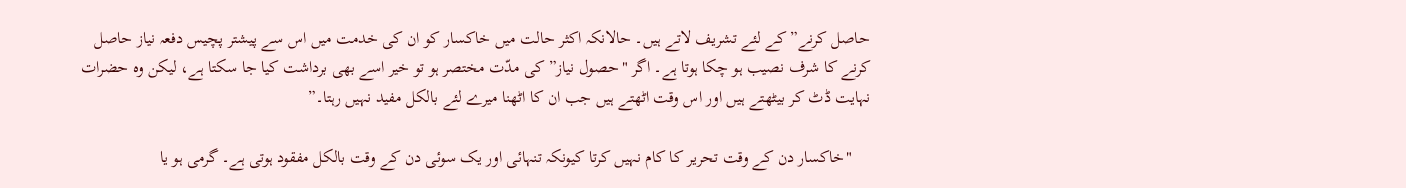حاصل کرنے” کے لئے تشریف لاتے ہیں۔ حالانکہ اکثر حالت میں خاکسار کو ان کی خدمت میں اس سے پیشتر پچیس دفعہ نیاز حاصل کرنے کا شرف نصیب ہو چکا ہوتا ہے۔ اگر "حصول نیاز” کی مدّت مختصر ہو تو خیر اسے بھی برداشت کیا جا سکتا ہے، لیکن وہ حضرات نہایت ڈٹ کر بیٹھتے ہیں اور اس وقت اٹھتے ہیں جب ان کا اٹھنا میرے لئے بالکل مفید نہیں رہتا۔”

    "خاکسار دن کے وقت تحریر کا کام نہیں کرتا کیونکہ تنہائی اور یک سوئی دن کے وقت بالکل مفقود ہوتی ہے۔ گرمی ہو یا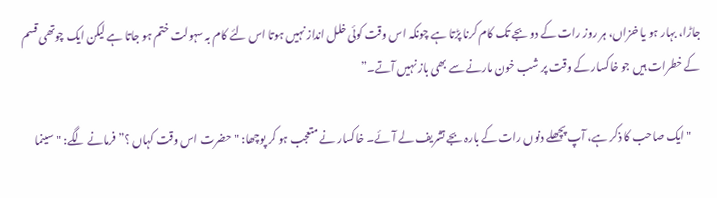جاڑا، بہار ہو یا خزاں، ہر روز رات کے دو بجے تک کام کرنا پڑتا ہے چونکہ اس وقت کوئی خلل انداز نہیں ہوتا اس لئے کام بہ سہولت ختم ہو جاتا ہے لیکن ایک چوتھی قسم کے خطرات ہیں جو خاکسار کے وقت پر شب خون مارنے سے بھی باز نہیں آتے۔”

    "ایک صاحب کا ذکر ہے، آپ پچھلے دنوں رات کے بارہ بجے تشریف لے آئے۔ خاکسار نے متعجب ہو کر پوچھا: "حضرت اس وقت کہاں ؟” فرمانے لگے: "سینما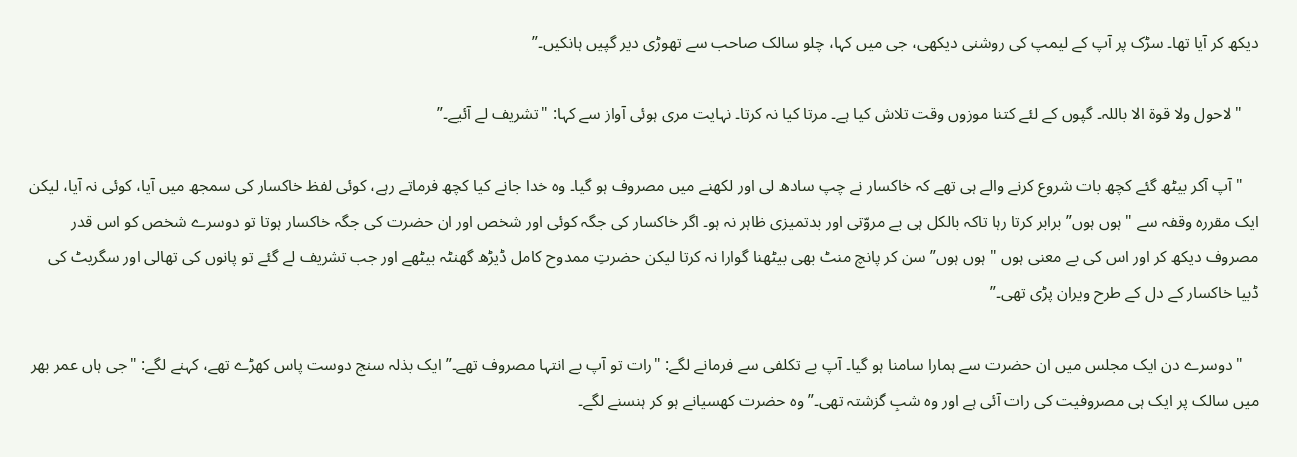دیکھ کر آیا تھا۔ سڑک پر آپ کے لیمپ کی روشنی دیکھی، جی میں کہا، چلو سالک صاحب سے تھوڑی دیر گپیں ہانکیں۔”

    "لاحول ولا قوة الا باللہ۔ گپوں کے لئے کتنا موزوں وقت تلاش کیا ہے۔ مرتا کیا نہ کرتا۔ نہایت مری ہوئی آواز سے کہا: "تشریف لے آئیے۔”

    "آپ آکر بیٹھ گئے کچھ بات شروع کرنے والے ہی تھے کہ خاکسار نے چپ سادھ لی اور لکھنے میں مصروف ہو گیا۔ وہ خدا جانے کیا کچھ فرماتے رہے، کوئی لفظ خاکسار کی سمجھ میں آیا، کوئی نہ آیا، لیکن ایک مقررہ وقفہ سے "ہوں ہوں” برابر کرتا رہا تاکہ بالکل ہی بے مروّتی اور بدتمیزی ظاہر نہ ہو۔ اگر خاکسار کی جگہ کوئی اور شخص اور ان حضرت کی جگہ خاکسار ہوتا تو دوسرے شخص کو اس قدر مصروف دیکھ کر اور اس کی بے معنی ہوں "ہوں ہوں” سن کر پانچ منٹ بھی بیٹھنا گوارا نہ کرتا لیکن حضرتِ ممدوح کامل ڈیڑھ گھنٹہ بیٹھے اور جب تشریف لے گئے تو پانوں کی تھالی اور سگریٹ کی ڈبیا خاکسار کے دل کے طرح ویران پڑی تھی۔”

    "دوسرے دن ایک مجلس میں ان حضرت سے ہمارا سامنا ہو گیا۔ آپ بے تکلفی سے فرمانے لگے: "رات تو آپ بے انتہا مصروف تھے۔” ایک بذلہ سنج دوست پاس کھڑے تھے، کہنے لگے: "جی ہاں عمر بھر میں سالک پر ایک ہی مصروفیت کی رات آئی ہے اور وہ شبِ گزشتہ تھی۔” وہ حضرت کھسیانے ہو کر ہنسنے لگے۔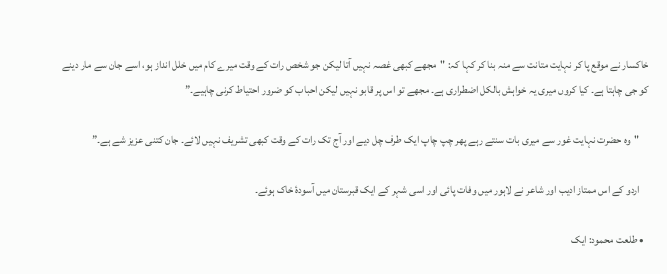خاکسار نے موقع پا کر نہایت متانت سے منہ بنا کر کہا کہ: "مجھے کبھی غصہ نہیں آتا لیکن جو شخص رات کے وقت میرے کام میں خلل انداز ہو، اسے جان سے مار دینے کو جی چاہتا ہے۔ کیا کروں میری یہ خواہش بالکل اضطراری ہے۔ مجھے تو اس پر قابو نہیں لیکن احباب کو ضرور احتیاط کرنی چاہیے۔”

    "وہ حضرت نہایت غور سے میری بات سنتے رہے پھر چپ چاپ ایک طرف چل دیے اور آج تک رات کے وقت کبھی تشریف نہیں لائے۔ جان کتنی عزیز شے ہے۔”

    اردو کے اس ممتاز ادیب اور شاعر نے لاہور میں وفات پائی اور اسی شہر کے ایک قبرستان میں آسودۂ خاک ہوئے۔

  • طلعت محمود: ایک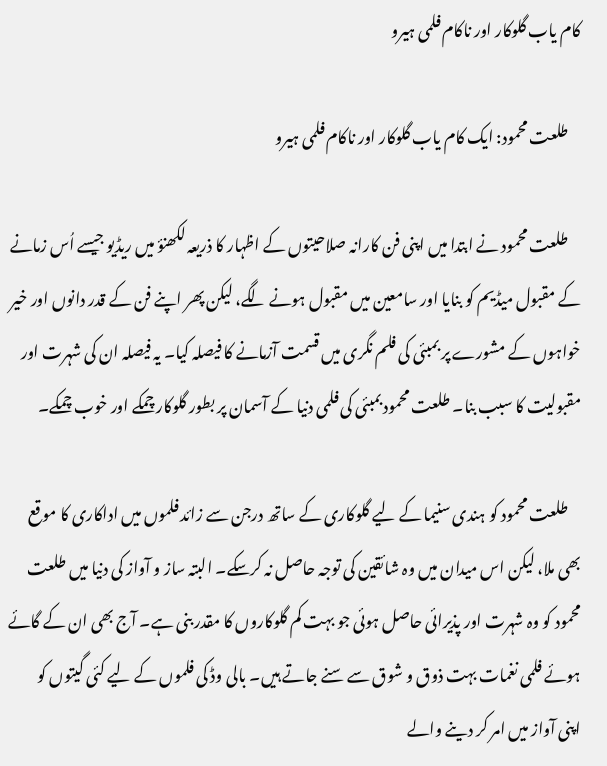کام یاب گلوکار اور ناکام فلمی ہیرو

    طلعت محمود: ایک کام یاب گلوکار اور ناکام فلمی ہیرو

    طلعت محمود نے ابتدا میں اپنی فن کارانہ صلاحیتوں کے اظہار کا ذریعہ لکھنؤ میں ریڈیو جیسے اُس زمانے کے مقبول میڈیم کو بنایا اور سامعین میں مقبول ہونے لگے، لیکن پھر اپنے فن کے قدر دانوں اور خیر خواہوں کے مشورے پر بمبئی کی فلم نگری میں قسمت آزمانے کا فیصلہ کیا۔ یہ فیصلہ ان کی شہرت اور مقبولیت کا سبب بنا۔ طلعت محمود بمبئی کی فلمی دنیا کے آسمان پر بطور گلوکار چمکے اور خوب چمکے۔

    طلعت محمود کو ہندی سنیما کے لیے گلوکاری کے ساتھ درجن سے زائد فلموں میں اداکاری کا موقع بھی ملا، لیکن اس میدان میں وہ شائقین کی توجہ حاصل نہ کرسکے۔ البتہ ساز و آواز کی دنیا میں‌ طلعت محمود کو وہ شہرت اور پذیرائی حاصل ہوئی جو بہت کم گلوکاروں کا مقدر بنی ہے۔ آج بھی ان کے گائے ہوئے فلمی نغمات بہت ذوق و شوق سے سنے جاتے ہیں۔ بالی وڈ کی فلموں کے لیے کئی گیتوں کو اپنی آواز میں امر کر دینے والے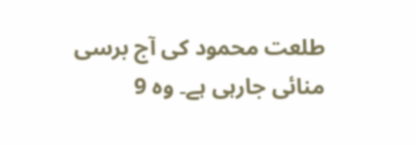طلعت محمود کی آج برسی منائی جارہی ہے۔ وہ 9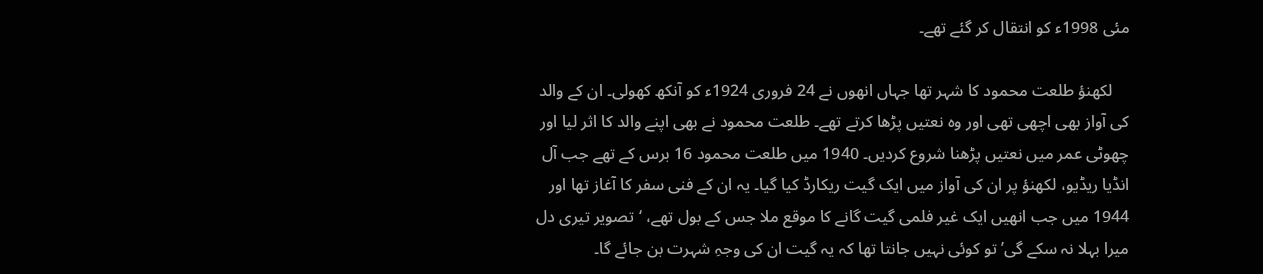مئی 1998ء کو انتقال کر گئے تھے۔

    لکھنؤ طلعت محمود کا شہر تھا جہاں انھوں نے 24 فروری 1924ء کو آنکھ کھولی۔ ان کے والد کی آواز بھی اچھی تھی اور وہ نعتیں پڑھا کرتے تھے۔ طلعت محمود نے بھی اپنے والد کا اثر لیا اور چھوٹی عمر میں نعتیں پڑھنا شروع کردیں۔ 1940 میں طلعت محمود 16 برس کے تھے جب آل انڈیا ریڈیو، لکھنؤ پر ان کی آواز میں ایک گیت ریکارڈ کیا گیا۔ یہ ان کے فنی سفر کا آغاز تھا اور 1944 میں جب انھیں ایک غیر فلمی گیت گانے کا موقع ملا جس کے بول تھے، ‘تصویر تیری دل میرا بہلا نہ سکے گی’ تو کوئی نہیں جانتا تھا کہ یہ گیت ان کی وجہِ شہرت بن جائے گا۔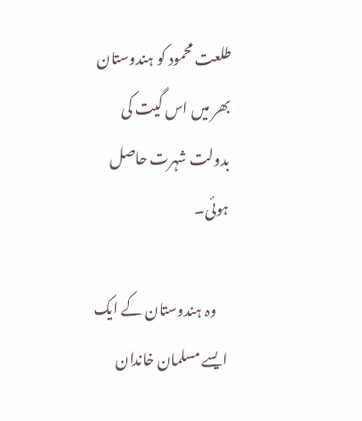طلعت محمود کو ہندوستان بھر میں اس گیت کی بدولت شہرت حاصل ہوئی۔

    وہ ہندوستان کے ایک ایسے مسلمان خاندان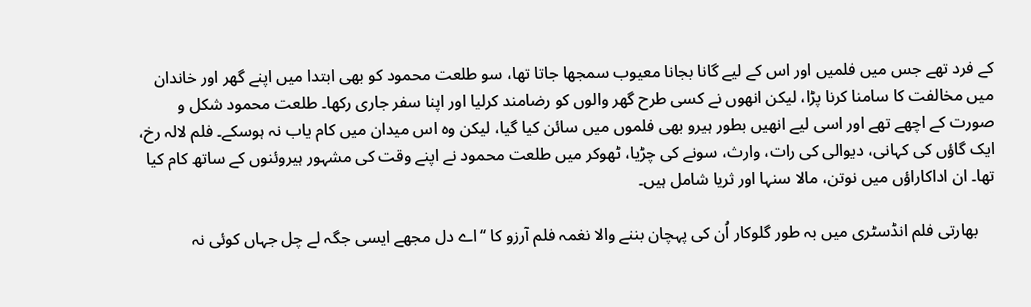کے فرد تھے جس میں فلمیں اور اس کے لیے گانا بجانا معیوب سمجھا جاتا تھا، سو طلعت محمود کو بھی ابتدا میں اپنے گھر اور خاندان میں مخالفت کا سامنا کرنا پڑا، لیکن انھوں نے کسی طرح گھر والوں کو رضامند کرلیا اور اپنا سفر جاری رکھا۔ طلعت محمود شکل و صورت کے اچھے تھے اور اسی لیے انھیں بطور ہیرو بھی فلموں میں سائن کیا گیا، لیکن وہ اس میدان میں کام یاب نہ ہوسکے۔ فلم لالہ رخ، ایک گاؤں کی کہانی، دیوالی کی رات، وارث، سونے کی چڑیا، ٹھوکر میں طلعت محمود نے اپنے وقت کی مشہور ہیروئنوں کے ساتھ کام کیا تھا۔ ان اداکاراؤں میں نوتن، مالا سنہا اور ثریا شامل ہیں۔

    بھارتی فلم انڈسٹری میں بہ طور گلوکار اُن کی پہچان بننے والا نغمہ فلم آرزو کا ‘‘اے دل مجھے ایسی جگہ لے چل جہاں کوئی نہ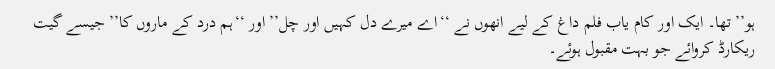ہو’’ تھا۔ ایک اور کام یاب فلم داغ کے لیے انھوں نے ‘‘اے میرے دل کہیں اور چل’’ اور ‘‘ہم درد کے ماروں کا’’ جیسے گیت ریکارڈ کروائے جو بہت مقبول ہوئے۔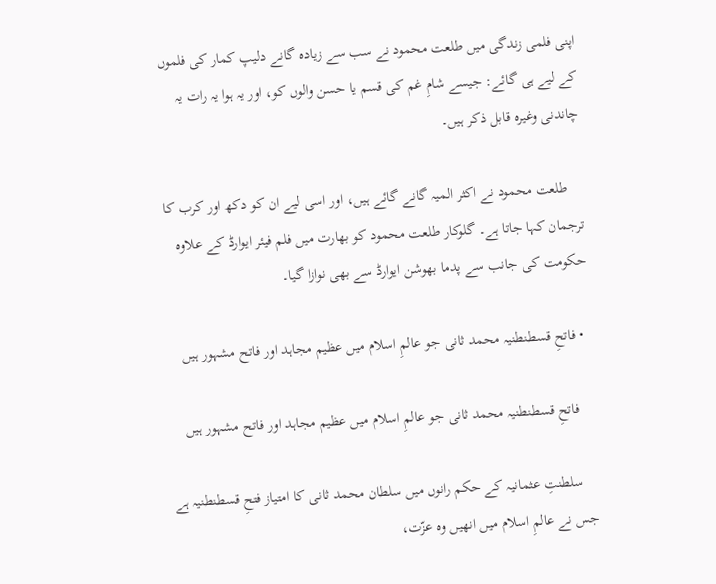اپنی فلمی زندگی میں طلعت محمود نے سب سے زیادہ گانے دلیپ کمار کی فلموں کے لیے ہی گائے: جیسے شامِ غم کی قسم یا حسن والوں کو، اور یہ ہوا یہ رات یہ چاندنی وغیرہ قابل ذکر ہیں۔

    طلعت محمود نے اکثر المیہ گانے گائے ہیں، اور اسی لیے ان کو دکھ اور کرب کا ترجمان کہا جاتا ہے۔ گلوکار طلعت محمود کو بھارت میں فلم فیئر ایوارڈ کے علاوہ حکومت کی جانب سے پدما بھوشن ایوارڈ سے بھی نوازا گیا۔

  • فاتحِ قسطنطنیہ محمد ثانی جو عالمِ‌ اسلام میں عظیم مجاہد اور فاتح مشہور ہیں

    فاتحِ قسطنطنیہ محمد ثانی جو عالمِ‌ اسلام میں عظیم مجاہد اور فاتح مشہور ہیں

    سلطنتِ عثمانیہ کے حکم رانوں‌ میں سلطان محمد ثانی کا امتیاز فتحِ قسطنطنیہ ہے جس نے عالمِ اسلام میں انھیں‌ وہ عزّت،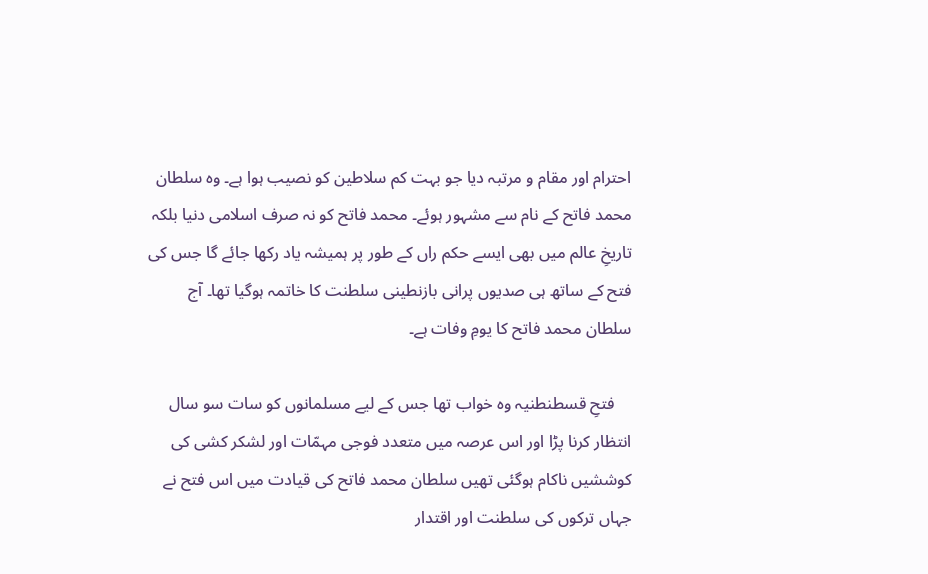احترام اور مقام و مرتبہ دیا جو بہت کم سلاطین کو نصیب ہوا ہے۔ وہ سلطان محمد فاتح کے نام سے مشہور ہوئے۔ محمد فاتح کو نہ صرف اسلامی دنیا بلکہ تاریخِ عالم میں بھی ایسے حکم راں کے طور پر ہمیشہ یاد رکھا جائے گا جس کی فتح کے ساتھ ہی صدیوں پرانی بازنطینی سلطنت کا خاتمہ ہوگیا تھا۔ آج سلطان محمد فاتح کا یومِ وفات ہے۔

    فتحِ قسطنطنیہ وہ خواب تھا جس کے لیے مسلمانوں کو سات سو سال انتظار کرنا پڑا اور اس عرصہ میں متعدد فوجی مہمّات اور لشکر کشی کی کوششیں ناکام ہوگئی تھیں‌ سلطان محمد فاتح کی قیادت میں اس فتح نے جہاں ترکوں‌ کی سلطنت اور اقتدار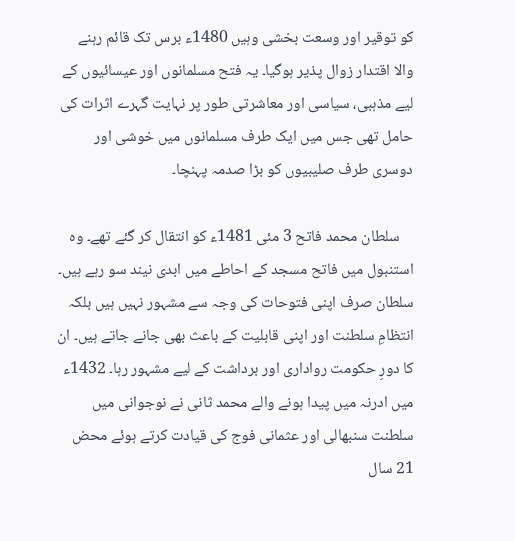کو توقیر اور وسعت بخشی وہیں‌ 1480ء برس تک قائم رہنے والا اقتدار زوال پذیر ہوگیا۔ یہ فتح مسلمانوں اور عیسائیوں کے لیے مذہبی، سیاسی اور معاشرتی طور پر نہایت گہرے اثرات کی حامل تھی جس میں‌ ایک طرف مسلمانوں‌ میں‌ خوشی اور دوسری طرف صلیبیوں‌ کو بڑا صدمہ پہنچا۔

    سلطان محمد فاتح 3 مئی 1481ء کو انتقال کر گئے تھے۔ وہ استنبول میں فاتح مسجد کے احاطے میں ابدی نیند سو رہے ہیں۔ سلطان صرف اپنی فتوحات کی وجہ سے مشہور نہیں ہیں بلکہ انتظامِ سلطنت اور اپنی قابلیت کے باعث بھی جانے جاتے ہیں۔ ان کا دورِ حکومت رواداری اور برداشت کے لیے مشہور رہا۔ 1432ء میں ادرنہ میں‌ پیدا ہونے والے محمد ثانی نے نوجوانی میں‌ سلطنت سنبھالی اور عثمانی فوج کی قیادت کرتے ہوئے محض 21 سال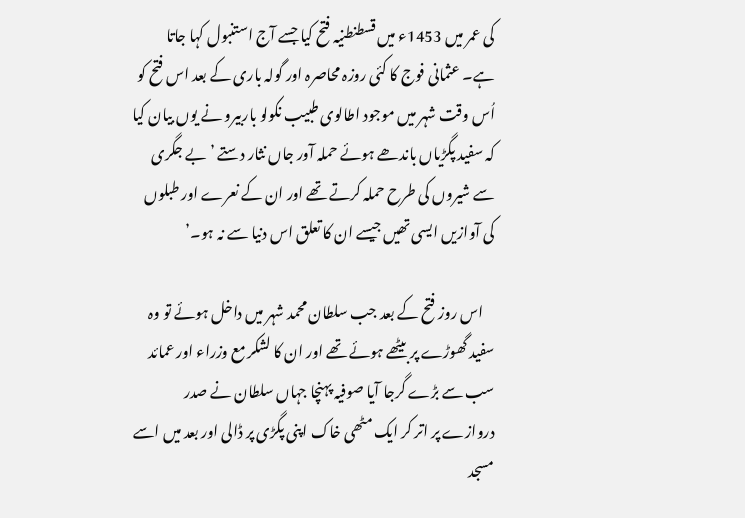کی عمر میں‌ 1453ء میں قسطنطنیہ فتح کیا جسے آج استنبول کہا جاتا ہے۔ عثمانی فوج کا کئی روزہ محاصرہ اور گولہ باری کے بعد اس فتح کو اُس وقت شہر میں موجود اطالوی طبیب نکولو باربیرو نے یوں‌ بیان کیا کہ سفید پگڑیاں باندھے ہوئے حملہ آور جاں نثار دستے ’بے جگری سے شیروں کی طرح حملہ کرتے تھے اور ان کے نعرے اور طبلوں کی آوازیں ایسی تھیں جیسے ان کا تعلق اس دنیا سے نہ ہو۔’

    اس روز فتح کے بعد جب سلطان محمد شہر میں‌ داخل ہوئے تو وہ سفید گھوڑے پر بیٹھے ہوئے تھے اور ان کا لشکر مع وزراء اور عمائد سب سے بڑے گرجا آیا صوفیہ پہنچا جہاں سلطان نے صدر دروازے پر اتر کر ایک مٹھی خاک اپنی پگڑی پر ڈالی اور بعد میں اسے مسجد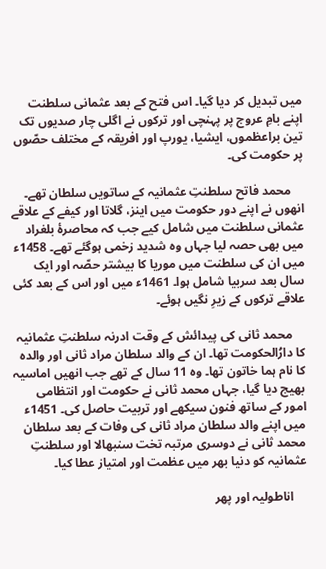میں‌ تبدیل کر دیا گیا۔ اس فتح کے بعد عثمانی سلطنت اپنے بامِ عروج پر پہنچی اور ترکوں نے اگلی چار صدیوں تک تین براعظموں، ایشیا، یورپ اور افریقہ کے مختلف حصّوں پر حکومت کی۔

    محمد فاتح سلطنتِ عثمانیہ کے ساتویں سلطان تھے۔ انھوں نے اپنے دور حکومت میں اینز، گلاتا اور کیفے کے علاقے عثمانی سلطنت میں شامل کیے جب کہ محاصرۂ بلغراد میں بھی حصہ لیا جہاں وہ شدید زخمی ہوگئے تھے۔ 1458ء میں ان کی سلطنت میں موریا کا بیشتر حصّہ اور ایک سال بعد سربیا شامل ہوا۔ 1461ء میں اور اس کے بعد کئی علاقے ترکوں‌ کے زیرِ نگیں‌ ہوئے۔

    محمد ثانی کی پیدائش کے وقت ادرنہ سلطنتِ عثمانیہ کا دارُالحکومت تھا۔ ان کے والد سلطان مراد ثانی اور والدہ کا نام ہما خاتون تھا۔ وہ 11 سال کے تھے جب انھیں اماسیہ بھیج دیا گیا، جہاں محمد ثانی نے حکومت اور انتظامی امور کے ساتھ فنون سیکھے اور تربیت حاصل کی۔ 1451ء میں اپنے والد سلطان مراد ثانی کی وفات کے بعد سلطان محمد ثانی نے دوسری مرتبہ تخت سنبھالا اور سلطنتِ عثمانیہ کو دنیا بھر میں عظمت اور امتیاز عطا کیا۔

    اناطولیہ اور پھر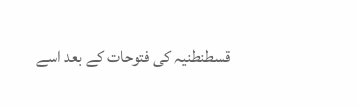قسطنطنیہ کی فتوحات کے بعد اسے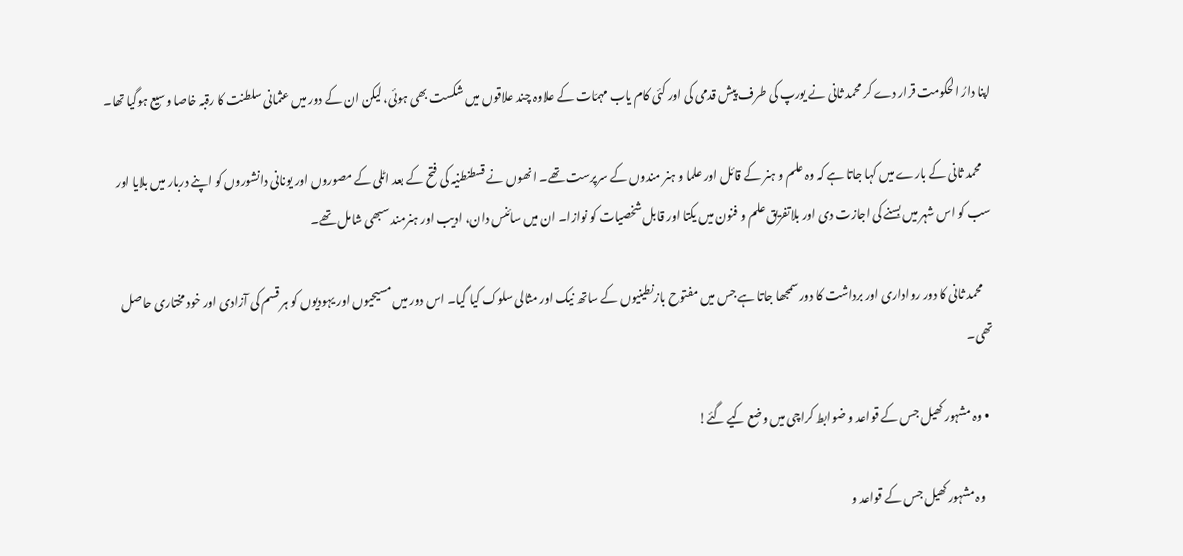اپنا دارُ الحکومت قرار دے کر محمد ثانی نے یورپ کی طرف پیش قدمی کی اور کئی کام یاب مہمّات کے علاوہ چند علاقوں‌ میں‌ شکست بھی ہوئی، لیکن ان کے دور میں‌ عثمانی سلطنت کا رقبہ خاصا وسیع ہوگیا تھا۔

    محمد ثانی کے بارے میں‌ کہا جاتا ہے کہ وہ علم و ہنر کے قائل اور علما و ہنر مندوں کے سرپرست تھے۔ انھوں نے قسطنطنیہ کی فتح کے بعد اٹلی کے مصوروں اور یونانی دانشوروں کو اپنے دربار میں‌ بلایا اور سب کو اس شہر میں‌ بسنے کی اجازت دی اور بلاتفریق علم و فنون میں‌ یکتا اور قابل شخصیات کو نوازا۔ ان میں سائنس دان، ادیب اور ہنرمند سبھی شامل تھے۔

    محمد ثانی کا دور رواداری اور برداشت کا دور سمجھا جاتا ہے جس میں مفتوح بازنطینیوں کے ساتھ نیک اور مثالی سلوک کیا گیا۔ اس دور میں مسیحیوں اور یہودیوں کو ہر قسم کی آزادی اور خود مختاری حاصل تھی۔

  • وہ مشہور کھیل جس کے قواعد و ضوابط کراچی میں‌ وضع کیے گئے!

    وہ مشہور کھیل جس کے قواعد و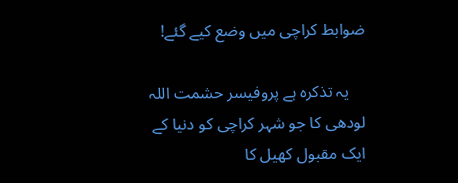ضوابط کراچی میں‌ وضع کیے گئے!

    یہ تذکرہ ہے پروفیسر حشمت اللہ لودھی کا جو شہر کراچی کو دنیا کے ایک مقبول کھیل کا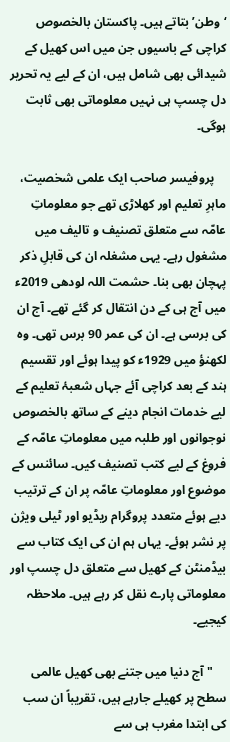‘وطن’ بتاتے ہیں۔ پاکستان بالخصوص کراچی کے باسیوں جن میں اس کھیل کے شیدائی بھی شامل ہیں، ان کے لیے یہ تحریر دل چسپ ہی نہیں معلوماتی بھی ثابت ہوگی۔

    پروفیسر صاحب ایک علمی شخصیت، ماہرِ تعلیم اور کھلاڑی تھے جو معلوماتِ عامّہ سے متعلق تصنیف و تالیف میں‌ مشغول رہے۔ یہی مشغلہ ان کی قابلِ ذکر پہچان بھی بنا۔ حشمت اللہ لودھی 2019ء میں آج ہی کے دن انتقال کر گئے تھے۔ آج ان کی برسی ہے۔ ان کی عمر 90 برس تھی۔ وہ لکھنؤ میں 1929ء کو پیدا ہوئے اور تقسیم ہند کے بعد کراچی آئے جہاں شعبۂ تعلیم کے لیے خدمات انجام دینے کے ساتھ بالخصوص نوجوانوں اور طلبہ میں معلوماتِ عامّہ کے فروغ کے لیے کتب تصنیف کیں۔ سائنس کے موضوع اور معلوماتِ عامّہ پر ان کے ترتیب دیے ہوئے متعدد پروگرام ریڈیو اور ٹیلی ویژن پر نشر ہوئے۔ یہاں ہم ان کی ایک کتاب سے بیڈمنٹن کے کھیل سے متعلق دل چسپ اور معلوماتی پارے نقل کر رہے ہیں۔ ملاحظہ کیجیے۔

    "آج دنیا میں جتنے بھی کھیل عالمی سطح پر کھیلے جارہے ہیں، تقریباً ان سب کی ابتدا مغرب ہی سے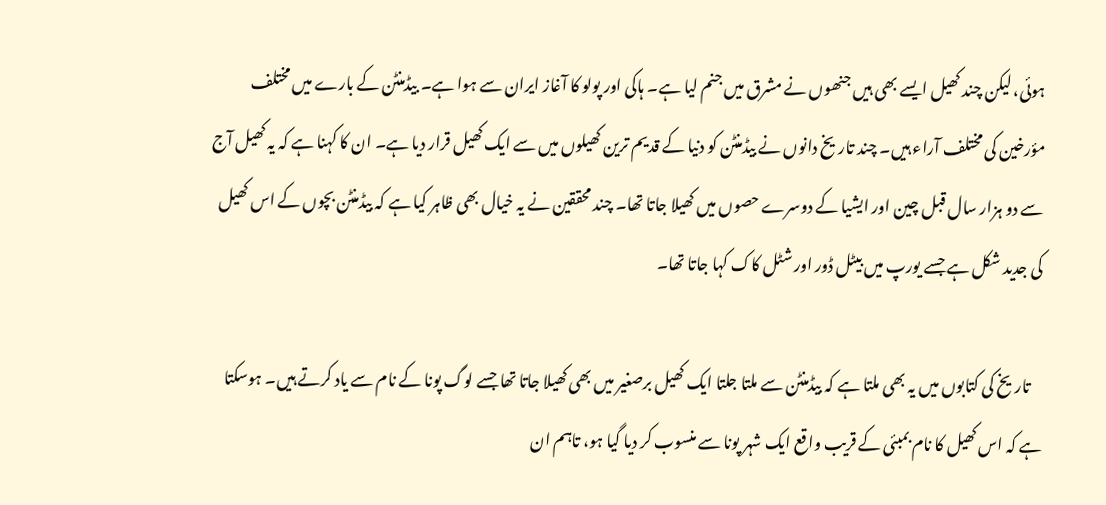ہوئی، لیکن چند کھیل ایسے بھی ہیں جنھوں نے مشرق میں جنم لیا ہے۔ ہاکی اور پولو کا آغاز ایران سے ہوا ہے۔ بیڈمنٹن کے بارے میں مختلف مؤرخین کی مختلف آراء ہیں۔ چند تاریخ دانوں نے بیڈمنٹن کو دنیا کے قدیم ترین کھیلوں میں سے ایک کھیل قرار دیا ہے۔ ان کا کہنا ہے کہ یہ کھیل آج سے دو ہزار سال قبل چین اور ایشیا کے دوسرے حصوں میں کھیلا جاتا تھا۔ چند محققین نے یہ خیال بھی ظاہر کیا ہے کہ بیڈمنٹن بچوں کے اس کھیل کی جدید شکل ہے جسے یورپ میں بیٹل ڈور اور شٹل کاک کہا جاتا تھا۔

    تاریخ کی کتابوں میں یہ بھی ملتا ہے کہ بیڈمنٹن سے ملتا جلتا ایک کھیل برصغیر میں بھی کھیلا جاتا تھا جسے لوگ پونا کے نام سے یاد کرتے ہیں۔ ہوسکتا ہے کہ اس کھیل کا نام بمبئی کے قریب واقع ایک شہر پونا سے منسوب کر دیا گیا ہو، تاہم ان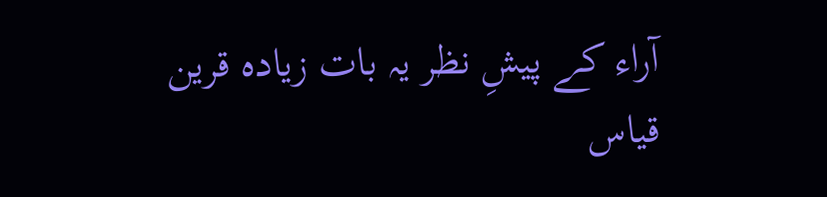آراء کے پیشِ نظر یہ بات زیادہ قرین قیاس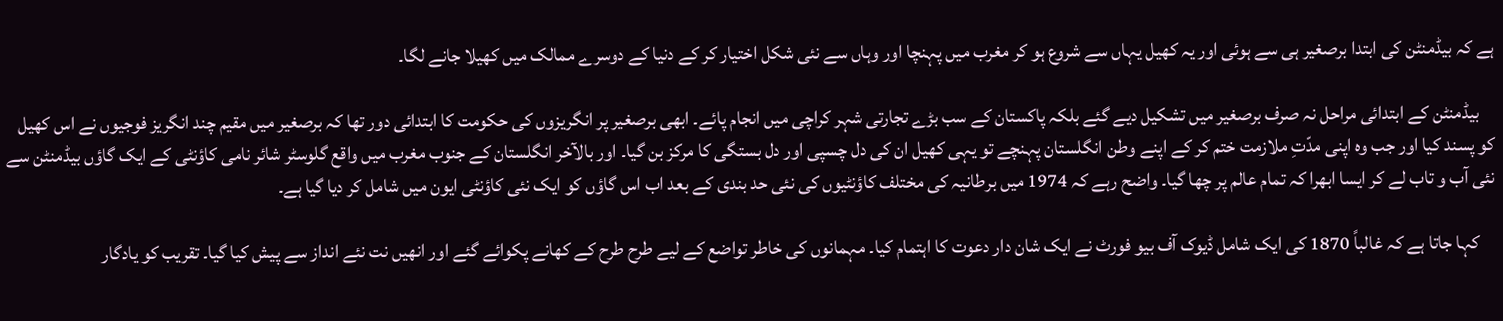ہے کہ بیڈمنٹن کی ابتدا برصغیر ہی سے ہوئی اور یہ کھیل یہاں سے شروع ہو کر مغرب میں پہنچا اور وہاں سے نئی شکل اختیار کر کے دنیا کے دوسرے ممالک میں کھیلا جانے لگا۔

    بیڈمنٹن کے ابتدائی مراحل نہ صرف برصغیر میں تشکیل دیے گئے بلکہ پاکستان کے سب بڑے تجارتی شہر کراچی میں انجام پائے۔ ابھی برصغیر پر انگریزوں کی حکومت کا ابتدائی دور تھا کہ برصغیر میں مقیم چند انگریز فوجیوں نے اس کھیل کو پسند کیا اور جب وہ اپنی مدّتِ ملازمت ختم کر کے اپنے وطن انگلستان پہنچے تو یہی کھیل ان کی دل چسپی اور دل بستگی کا مرکز بن گیا۔ اور بالآخر انگلستان کے جنوب مغرب میں واقع گلوسٹر شائر نامی کاؤنٹی کے ایک گاؤں بیڈمنٹن سے نئی آب و تاب لے کر ایسا ابھرا کہ تمام عالم پر چھا گیا۔ واضح رہے کہ 1974 میں برطانیہ کی مختلف کاؤنٹیوں کی نئی حد بندی کے بعد اب اس گاؤں کو ایک نئی کاؤنٹی ایون میں شامل کر دیا گیا ہے۔

    کہا جاتا ہے کہ غالباً 1870 کی ایک شامل ڈیوک آف بیو فورٹ نے ایک شان دار دعوت کا اہتمام کیا۔ مہمانوں کی خاطر تواضع کے لیے طرح طرح کے کھانے پکوائے گئے اور انھیں نت نئے انداز سے پیش کیا گیا۔ تقریب کو یادگار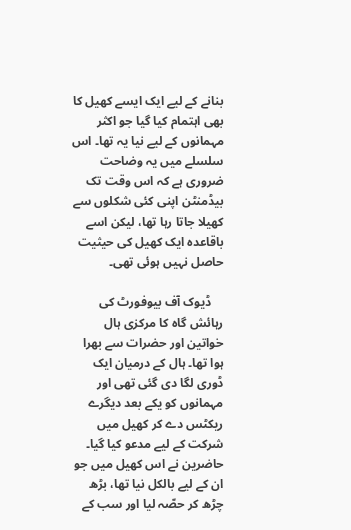بنانے کے لیے ایک ایسے کھیل کا بھی اہتمام کیا گیا جو اکثر مہمانوں کے لیے نیا یہ تھا۔ اس سلسلے میں یہ وضاحت ضروری ہے کہ اس وقت تک بیڈمنٹن اپنی کئی شکلوں سے کھیلا جاتا رہا تھا، لیکن اسے باقاعدہ ایک کھیل کی حیثیت حاصل نہیں ہوئی تھی۔

    ڈیوک آف بیوفورٹ کی رہائش گاہ کا مرکزی ہال خواتین اور حضرات سے بھرا ہوا تھا۔ ہال کے درمیان ایک ڈوری لگا دی گئی تھی اور مہمانوں کو یکے بعد دیگرے ریکٹس دے کر کھیل میں شرکت کے لیے مدعو کیا گیا۔ حاضرین نے اس کھیل میں جو ان کے لیے بالکل نیا تھا، بڑھ چڑھ کر حصّہ لیا اور سب کے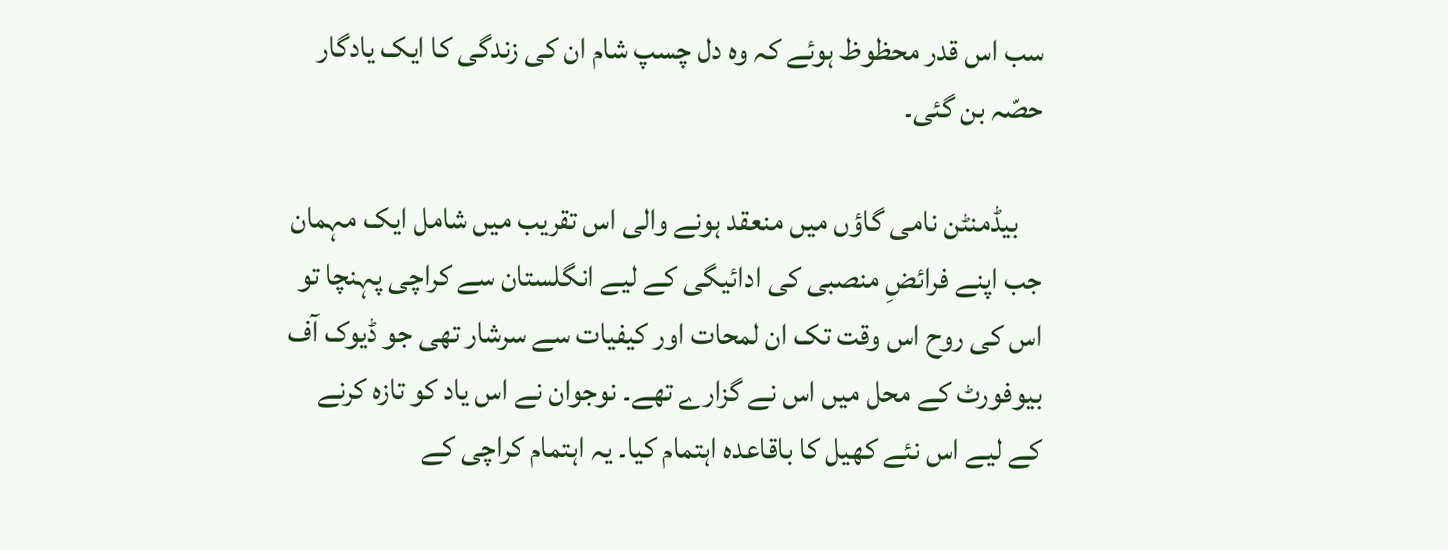سب اس قدر محظوظ ہوئے کہ وہ دل چسپ شام ان کی زندگی کا ایک یادگار حصّہ بن گئی۔

    بیڈمنٹن نامی گاؤں میں منعقد ہونے والی اس تقریب میں شامل ایک مہمان جب اپنے فرائضِ منصبی کی ادائیگی کے لیے انگلستان سے کراچی پہنچا تو اس کی روح اس وقت تک ان لمحات اور کیفیات سے سرشار تھی جو ڈیوک آف بیوفورٹ کے محل میں اس نے گزارے تھے۔ نوجوان نے اس یاد کو تازہ کرنے کے لیے اس نئے کھیل کا باقاعدہ اہتمام کیا۔ یہ اہتمام کراچی کے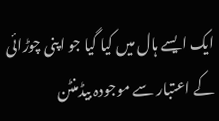ایک ایسے ہال میں کیا گیا جو اپنی چوڑائی کے اعتبار سے موجودہ بیڈمنٹن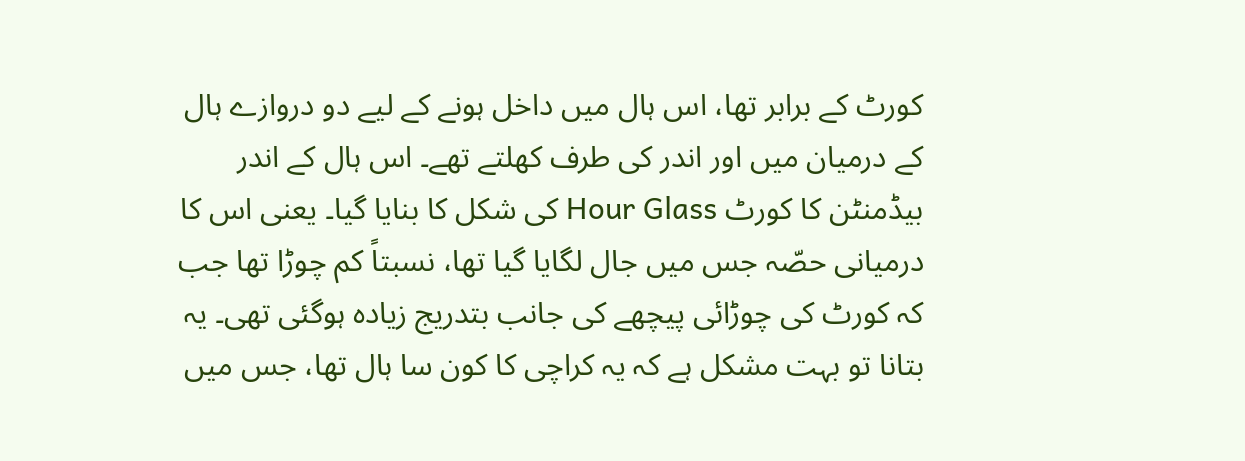کورٹ کے برابر تھا، اس ہال میں داخل ہونے کے لیے دو دروازے ہال کے درمیان میں اور اندر کی طرف کھلتے تھے۔ اس ہال کے اندر بیڈمنٹن کا کورٹ Hour Glass کی شکل کا بنایا گیا۔ یعنی اس کا درمیانی حصّہ جس میں‌ جال لگایا گیا تھا، نسبتاً کم چوڑا تھا جب کہ کورٹ کی چوڑائی پیچھے کی جانب بتدریج زیادہ ہوگئی تھی۔ یہ بتانا تو بہت مشکل ہے کہ یہ کراچی کا کون سا ہال تھا، جس میں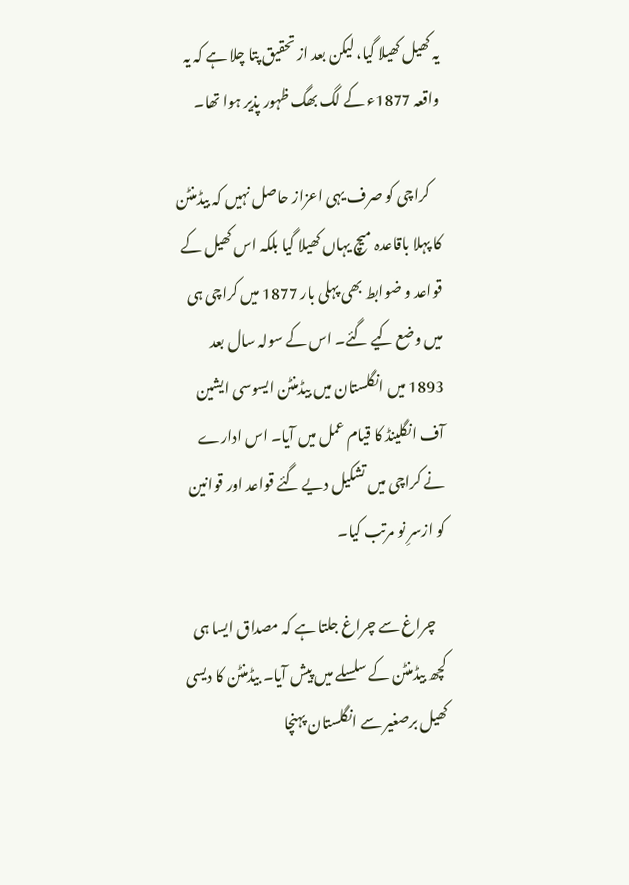یہ کھیل کھیلا گیا، لیکن بعد از تحقیق پتا چلا ہے کہ یہ واقعہ 1877ء کے لگ بھگ ظہور پذیر ہوا تھا۔

    کراچی کو صرف یہی اعزاز حاصل نہیں‌ کہ بیڈمنٹن کا پہلا باقاعدہ میچ یہاں کھیلا گیا بلکہ اس کھیل کے قواعد و ضوابط بھی پہلی بار 1877 میں کراچی ہی میں‌ وضع کیے گئے۔ اس کے سولہ سال بعد 1893 میں انگلستان میں بیڈمنٹن ایسوسی ایشین آف انگلینڈ کا قیام عمل میں آیا۔ اس ادارے نے کراچی میں تشکیل دیے گئے قواعد اور قوانین کو ازسرِ نو مرتب کیا۔

    چراغ سے چراغ جلتا ہے کہ مصداق ایسا ہی کچھ بیڈمنٹن کے سلسلے میں پیش آیا۔ بیڈمنٹن کا دیسی کھیل برصغیر سے انگلستان پہنچا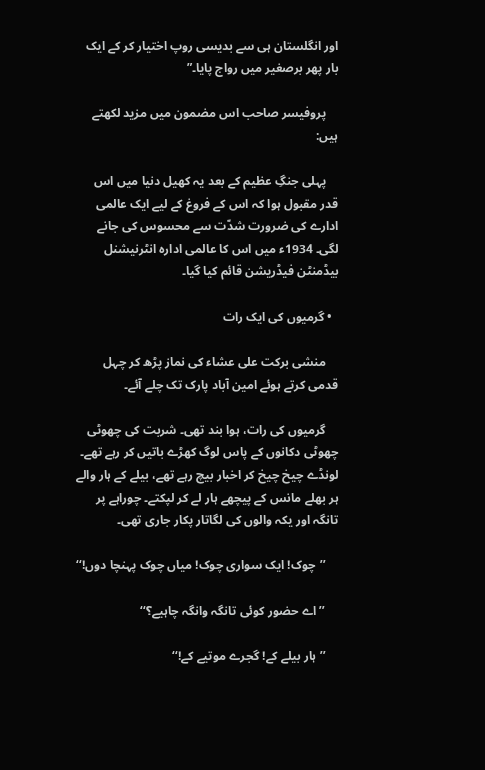اور انگلستان ہی سے بدیسی روپ اختیار کر کے ایک بار پھر برصغیر میں رواج پایا۔”

    پروفیسر صاحب اس مضمون میں مزید لکھتے ہیں:

    پہلی جنگِ عظیم کے بعد یہ کھیل دنیا میں اس قدر مقبول ہوا کہ اس کے فروغ کے لیے ایک عالمی ادارے کی ضرورت شدّت سے محسوس کی جانے لگی۔ 1934ء میں اس کا عالمی ادارہ انٹرنیشنل بیڈمنٹن فیڈریشن قائم کیا گیا۔

  • گرمیوں کی ایک رات

    منشی برکت علی عشاء کی نماز پڑھ کر چہل قدمی کرتے ہوئے امین آباد پارک تک چلے آئے۔

    گرمیوں کی رات، ہوا بند تھی۔ شربت کی چھوٹی چھوٹی دکانوں کے پاس لوگ کھڑے باتیں کر رہے تھے۔ لونڈے چیخ چیخ کر اخبار بیچ رہے تھے، بیلے کے ہار والے ہر بھلے مانس کے پیچھے ہار لے کر لپکتے۔ چوراہے پر تانگہ اور یکہ والوں کی لگاتار پکار جاری تھی۔

    ’’چوک! ایک سواری چوک! میاں چوک پہنچا دوں!‘‘

    ’’اے حضور کوئی تانگہ وانگہ چاہیے؟‘‘

    ’’ہار بیلے کے! گجرے موتیے کے!‘‘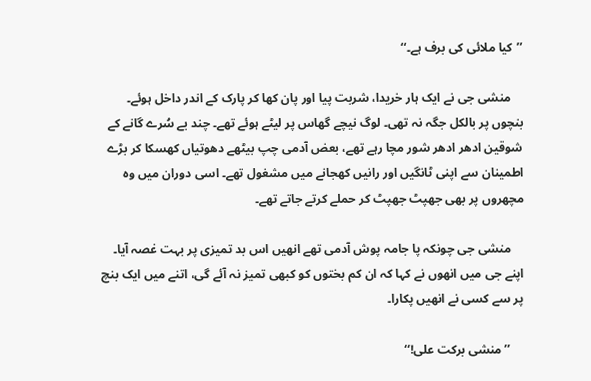’’کیا ملائی کی برف ہے۔‘‘

    منشی جی نے ایک ہار خریدا، شربت پیا اور پان کھا کر پارک کے اندر داخل ہوئے۔ بنچوں پر بالکل جگہ نہ تھی۔ لوگ نیچے گھاس پر لیٹے ہوئے تھے۔ چند بے سُرے گانے کے شوقین ادھر ادھر شور مچا رہے تھے، بعض آدمی چپ بیٹھے دھوتیاں کھسکا کر بڑے اطمینان سے اپنی ٹانگیں اور رانیں کھجانے میں مشغول تھے۔ اسی دوران میں وہ مچھروں پر بھی جھپٹ جھپٹ کر حملے کرتے جاتے تھے۔

    منشی جی چونکہ پا جامہ پوش آدمی تھے انھیں اس بد تمیزی پر بہت غصہ آیا۔ اپنے جی میں انھوں نے کہا کہ ان کم بختوں کو کبھی تمیز نہ آئے گی، اتنے میں ایک بنچ پر سے کسی نے انھیں پکارا۔

    ’’منشی برکت علی!‘‘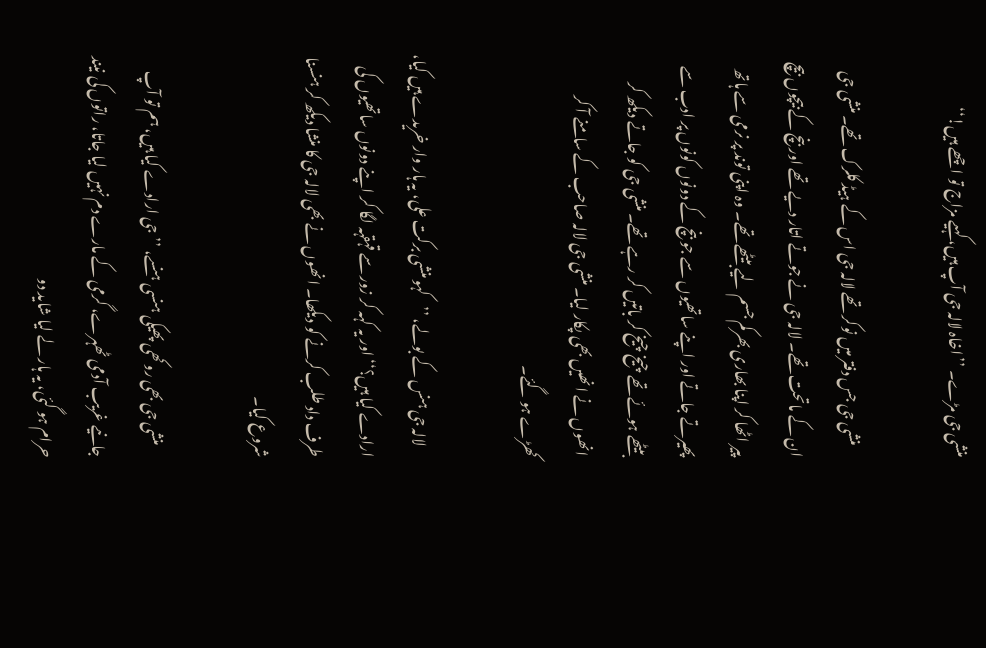منشی جی مڑے۔ ’’اخاہ لالہ جی آپ ہیں، کہیے مزاج تو اچھے ہیں!‘‘

    منشی جی جس دفتر میں نوکر تھے لالہ جی اس کے ہیڈ کلرک تھے۔ منشی جی ان کے ماتحت تھے۔ لالہ جی نے جوتے اتار دیے تھے اور بنچ کے بیچوں بیچ پیر اٹھا کر اپنا بھاری بھرکم جسم لیے بیٹھے تھے۔ وہ اپنی توند پر نرمی سے ہاتھ پھیرتے جاتے اور اپنے ساتھیوں سے جو بنچ کے دونوں کونوں پر ادب سے بیٹھے ہوئے تھے چیخ چیخ کر باتیں کر رہے تھے۔ منشی جی کو جاتے دیکھ کر انھوں نے انھیں بھی پکار لیا۔ منشی جی لالہ صاحب کے سامنے آ کر کھڑے ہو گئے۔

    لالہ جی ہنس کے بولے، ’’کہو منشی برکت علی، یہ ہار وار خریدے ہیں کیا، ارادے کیا ہیں؟‘‘ اور یہ کہہ کر زور سے قہقہہ لگا کر اپنے دونوں ساتھیوں کی طرف داد طلب کرنے کو دیکھا۔ انھوں نے بھی لالہ جی کا منشا دیکھ کر ہنسنا شروع کیا۔

    منشی جی بھی روکھی پھیکی ہنسی ہنسے، ’’جی ارادے کیا ہیں، ہم تو آپ جانیے غریب آدمی ٹھہرے، گرمی کے مارے دم نہیں لیا جاتا، راتوں کی نیند حرام ہو گئی، یہ ہار لے لیا شاید دو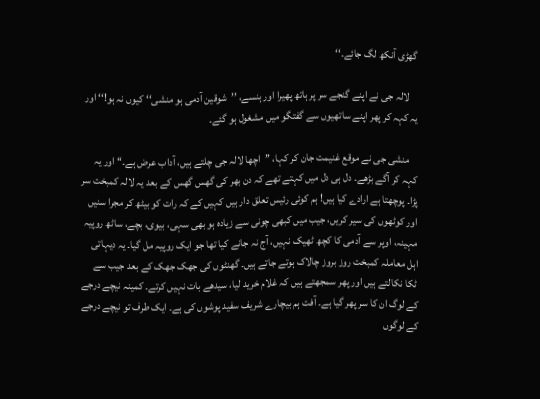گھڑی آنکھ لگ جائے۔‘‘

    لالہ جی نے اپنے گنجے سر پر ہاتھ پھیرا اور ہنسے، ’’شوقین آدمی ہو منشی‘‘ کیوں نہ ہو!‘‘ اور یہ کہہ کر پھر اپنے ساتھیوں سے گفتگو میں مشغول ہو گئے۔

    منشی جی نے موقع غنیمت جان کر کہا، ’’اچھا لالہ جی چلتے ہیں، آداب عرض ہے۔‘‘ اور یہ کہہ کر آگے بڑھے۔ دل ہی دل میں کہتے تھے کہ دن بھر کی گھس گھس کے بعد یہ لالہ کمبخت سر پڑا۔ پوچھتا ہے ارادے کیا ہیں! ہم کوئی رئیس تعلق دار ہیں کہیں کے کہ رات کو بیٹھ کر مجرا سنیں اور کوٹھوں کی سیر کریں، جیب میں کبھی چونی سے زیادہ ہو بھی سہی، بیوی، بچے، ساٹھ روپیہ مہینہ، اوپر سے آدمی کا کچھ ٹھیک نہیں، آج نہ جانے کیا تھا جو ایک روپیہ مل گیا۔ یہ دیہاتی اہل معاملہ کمبخت روز بروز چالاک ہوتے جاتے ہیں۔ گھنٹوں کی جھک جھک کے بعد جیب سے ٹکا نکالتے ہیں اور پھر سمجھتے ہیں کہ غلام خرید لیا، سیدھے بات نہیں کرتے۔ کمینہ نیچے درجے کے لوگ ان کا سر پھر گیا ہے۔ آفت ہم بیچارے شریف سفید پوشوں کی ہے۔ ایک طرف تو نیچے درجے کے لوگوں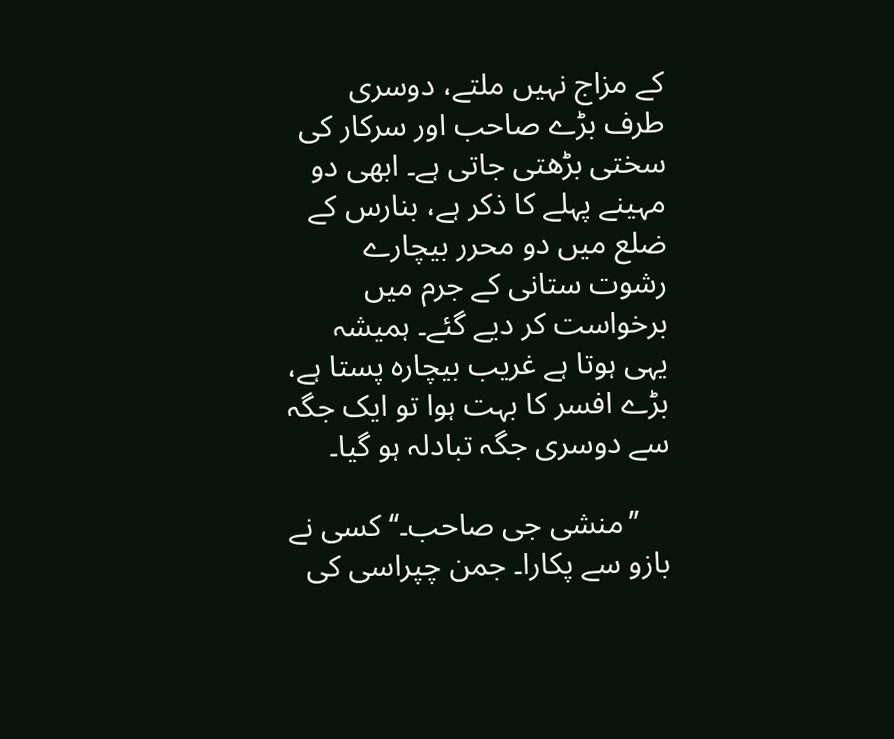کے مزاج نہیں ملتے، دوسری طرف بڑے صاحب اور سرکار کی سختی بڑھتی جاتی ہے۔ ابھی دو مہینے پہلے کا ذکر ہے، بنارس کے ضلع میں دو محرر بیچارے رشوت ستانی کے جرم میں برخواست کر دیے گئے۔ ہمیشہ یہی ہوتا ہے غریب بیچارہ پستا ہے، بڑے افسر کا بہت ہوا تو ایک جگہ سے دوسری جگہ تبادلہ ہو گیا۔

    ’’منشی جی صاحب۔‘‘ کسی نے بازو سے پکارا۔ جمن چپراسی کی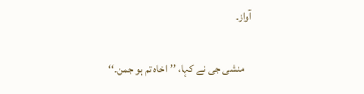آواز۔

    منشی جی نے کہا، ’’اخاہ تم ہو جمن۔‘‘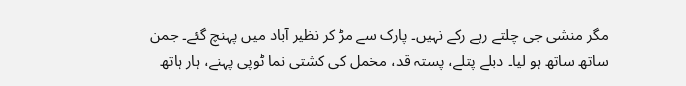مگر منشی جی چلتے رہے رکے نہیں۔ پارک سے مڑ کر نظیر آباد میں پہنچ گئے۔ جمن ساتھ ساتھ ہو لیا۔ دبلے پتلے، پستہ قد، مخمل کی کشتی نما ٹوپی پہنے، ہار ہاتھ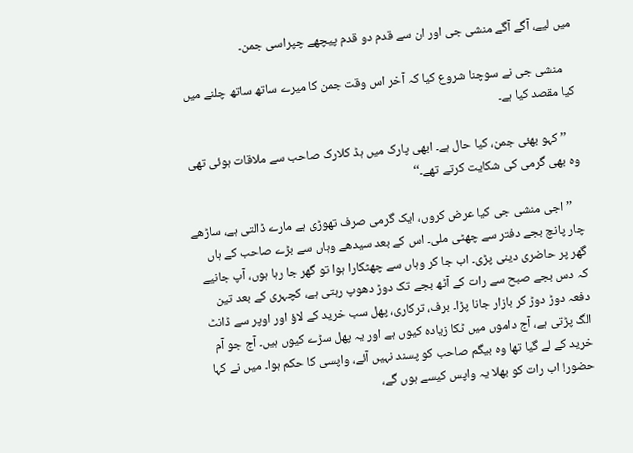میں لیے، آگے آگے منشی جی اور ان سے قدم دو قدم پیچھے چپراسی جمن۔

    منشی جی نے سوچنا شروع کیا کہ آخر اس وقت جمن کا میرے ساتھ ساتھ چلنے میں کیا مقصد کیا ہے۔

    ’’کہو بھئی جمن، کیا حال ہے۔ ابھی پارک میں ہڈ کلارک صاحب سے ملاقات ہوئی تھی وہ بھی گرمی کی شکایت کرتے تھے۔‘‘

    ’’اجی منشی جی کیا عرض کروں، ایک گرمی صرف تھوڑی ہے مارے ڈالتی ہے، ساڑھے چار پانچ بجے دفتر سے چھٹی ملی۔ اس کے بعد سیدھے وہاں سے بڑے صاحب کے ہاں گھر پر حاضری دینی پڑی۔ اب جا کر وہاں سے چھٹکارا ہوا تو گھر جا رہا ہوں، آپ جانیے کہ دس بجے صبح سے رات کے آٹھ بجے تک دوڑ دھوپ رہتی ہے، کچہری کے بعد تین دفعہ دوڑ دوڑ کر بازار جانا پڑا۔ برف، ترکاری، پھل سب خرید کے لاؤ اور اوپر سے ڈانٹ الگ پڑتی ہے، آج داموں میں ٹکا زیادہ کیوں ہے اور یہ پھل سڑے کیوں ہیں۔ آج جو آم خرید کے لے گیا تھا وہ بیگم صاحب کو پسند نہیں آئے، واپسی کا حکم ہوا۔ میں نے کہا حضور! اب رات کو بھلا یہ واپس کیسے ہوں گے،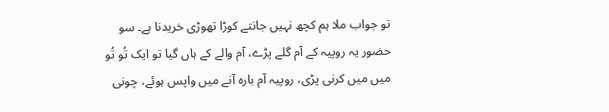تو جواب ملا ہم کچھ نہیں جانتے کوڑا تھوڑی خریدنا ہے۔ سو حضور یہ روپیہ کے آم گلے پڑے، آم والے کے ہاں گیا تو ایک تُو تُو میں میں کرنی پڑی، روپیہ آم بارہ آنے میں واپس ہوئے، چونی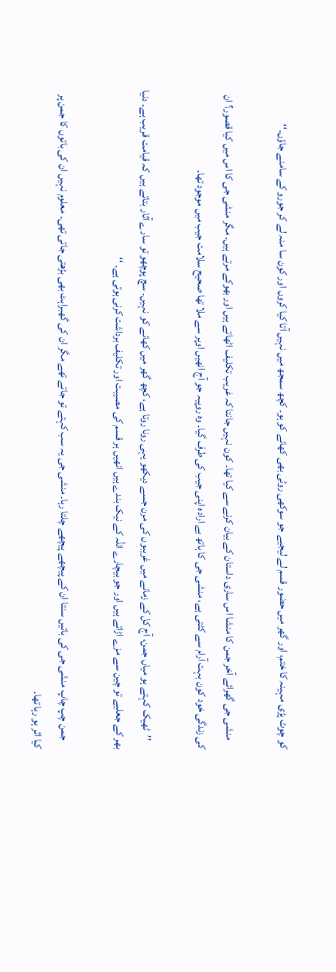کو چوٹ پڑی مہینہ کا ختم، اور گھر میں حضور قسم لے لیجیے جو سوکھی روٹی بھی کھانے کو ہو۔ کچھ سمجھ میں نہیں آتا کیا کروں اور کون سا منہ لے کر جورو کے سامنے جاؤں۔‘‘

    منشی جی گھرائے آخر جمن کا منشا اس ساری داستان کے بیان کرنے سے کیا تھا۔ کون نہیں جانتا کہ غریب تکلیف اٹھاتے ہیں اور بھوکے مرتے ہیں۔ مگر منشی جی کا اس میں کیا قصور؟ ان کی زندگی خود کون بہت آرام سے کٹتی ہے، منشی جی کا ہاتھ بے ارادہ اپنی جیب کی طرف گیا۔ وہ روپیہ جو آج انھیں اوپر سے ملا تھا صحیح سلامت جیب میں موجود تھا۔

    ’’ٹھیک کہتے ہو میاں جمن، آج کل کے زمانے میں غریبوں کی مرن جسے دیکھو یہی رونا روتا ہے، کچھ گھر میں کھانے کو نہیں۔ سچ پوچھو تو سارے آثار بتاتے ہیں کہ قیامت قریب ہے۔ دنیا بھر کے جعلیے تو چین سے مزے اڑاتے ہیں اور جو بیچارے اللہ کے نیک بندے ہیں انھیں ہر قسم کی مصیبت اور تکلیف برداشت کرنی ہوتی ہے۔ ‘‘

    جمن چپ چاپ منشی جی کی باتیں سنتا ان کے پیچھے پیچھے چلتا رہا۔ منشی جی یہ سب کہتے تو جاتے تھے مگر ان کی گھبراہٹ بھی بڑھتی جاتی تھی۔ معلوم نہیں ان کی باتوں کا جمن پر کیا اثر ہو رہا تھا۔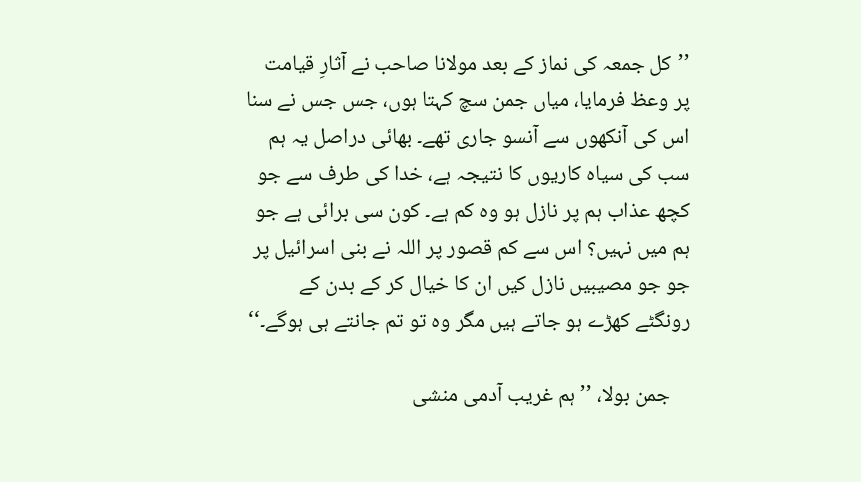’’کل جمعہ کی نماز کے بعد مولانا صاحب نے آثارِ قیامت پر وعظ فرمایا، میاں جمن سچ کہتا ہوں، جس جس نے سنا اس کی آنکھوں سے آنسو جاری تھے۔ بھائی دراصل یہ ہم سب کی سیاہ کاریوں کا نتیجہ ہے، خدا کی طرف سے جو کچھ عذاب ہم پر نازل ہو وہ کم ہے۔ کون سی برائی ہے جو ہم میں نہیں؟ اس سے کم قصور پر اللہ نے بنی اسرائیل پر جو جو مصیبیں نازل کیں ان کا خیال کر کے بدن کے رونگٹے کھڑے ہو جاتے ہیں مگر وہ تو تم جانتے ہی ہوگے۔‘‘

    جمن بولا، ’’ہم غریب آدمی منشی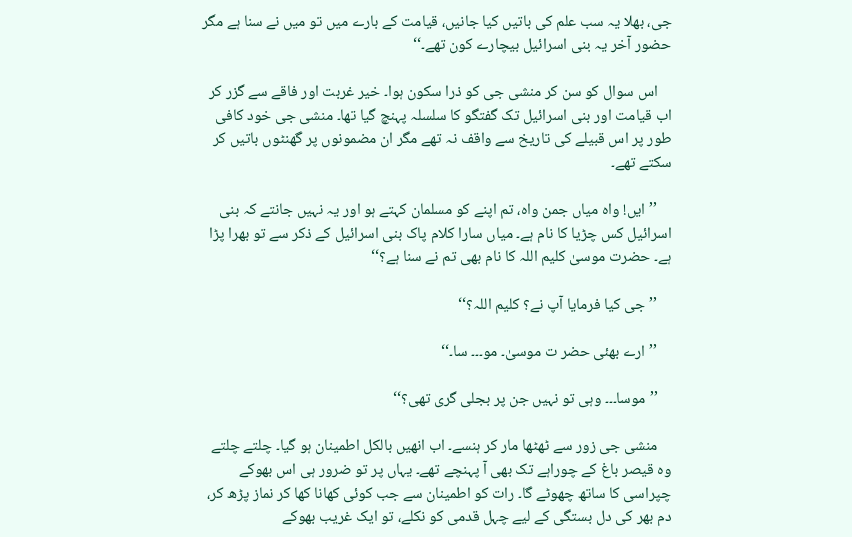جی، بھلا یہ سب علم کی باتیں کیا جانیں، قیامت کے بارے میں تو میں نے سنا ہے مگر حضور آخر یہ بنی اسرائیل بیچارے کون تھے۔‘‘

    اس سوال کو سن کر منشی جی کو ذرا سکون ہوا۔ خیر غربت اور فاقے سے گزر کر اب قیامت اور بنی اسرائیل تک گفتگو کا سلسلہ پہنچ گیا تھا۔ منشی جی خود کافی طور پر اس قبیلے کی تاریخ سے واقف نہ تھے مگر ان مضمونوں پر گھنٹوں باتیں کر سکتے تھے۔

    ’’ایں! واہ میاں جمن واہ، تم اپنے کو مسلمان کہتے ہو اور یہ نہیں جانتے کہ بنی اسرائیل کس چڑیا کا نام ہے۔ میاں سارا کلام پاک بنی اسرائیل کے ذکر سے تو بھرا پڑا ہے۔ حضرت موسیٰ کلیم اللہ کا نام بھی تم نے سنا ہے؟‘‘

    ’’جی کیا فرمایا آپ نے؟ کلیم اللہ؟‘‘

    ’’ارے بھئی حضر ت موسیٰ۔ مو۔۔۔ سا۔‘‘

    ’’موسا۔۔۔ وہی تو نہیں جن پر بجلی گری تھی؟‘‘

    منشی جی زور سے ٹھٹھا مار کر ہنسے۔ اب انھیں بالکل اطمینان ہو گیا۔ چلتے چلتے وہ قیصر باغ کے چوراہے تک بھی آ پہنچے تھے۔ یہاں پر تو ضرور ہی اس بھوکے چپراسی کا ساتھ چھوٹے گا۔ رات کو اطمینان سے جب کوئی کھانا کھا کر نماز پڑھ کر، دم بھر کی دل بستگی کے لیے چہل قدمی کو نکلے، تو ایک غریب بھوکے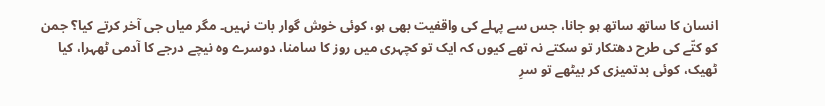انسان کا ساتھ ساتھ ہو جانا، جس سے پہلے کی واقفیت بھی ہو، کوئی خوش گوار بات نہیں۔ مگر میاں جی آخر کرتے کیا؟ جمن کو کتّے کی طرح دھتکار تو سکتے نہ تھے کیوں کہ ایک تو کچہری میں روز کا سامنا، دوسرے وہ نیچے درجے کا آدمی ٹھہرا، کیا ٹھیک، کوئی بدتمیزی کر بیٹھے تو سرِ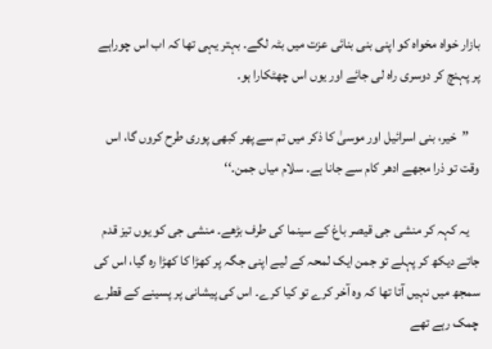بازار خواہ مخواہ کو اپنی بنی بنائی عزت میں بٹہ لگے۔ بہتر یہی تھا کہ اب اس چوراہے پر پہنچ کر دوسری راہ لی جائے اور یوں اس چھٹکارا ہو۔

    ’’خیر، بنی اسرائیل اور موسیٰ کا ذکر میں تم سے پھر کبھی پوری طرح کروں گا، اس وقت تو ذرا مجھے ادھر کام سے جانا ہے۔ سلام میاں جمن۔‘‘

    یہ کہہ کر منشی جی قیصر باغ کے سینما کی طرف بڑھے۔ منشی جی کو یوں تیز قدم جاتے دیکھ کر پہلے تو جمن ایک لمحہ کے لیے اپنی جگہ پر کھڑا کا کھڑا رہ گیا، اس کی سمجھ میں نہیں آتا تھا کہ وہ آخر کرے تو کیا کرے۔ اس کی پیشانی پر پسینے کے قطرے چمک رہے تھے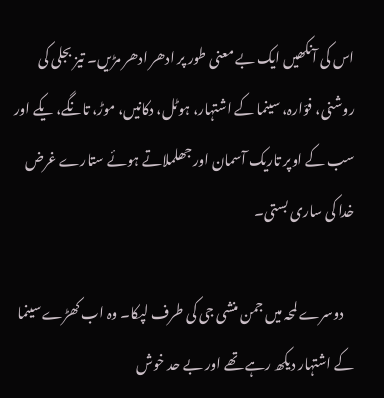اس کی آنکھیں ایک بے معنی طور پر ادھر ادھر مڑیں۔ تیز بجلی کی روشنی، فوّارہ، سینما کے اشتہار، ہوٹل، دکانیں، موڑ، تانگے، یکے اور سب کے اوپر تاریک آسمان اور جھلملاتے ہوئے ستارے غرض خدا کی ساری بستی۔

    دوسرے لمحہ میں جمن منشی جی کی طرف لپکا۔ وہ اب کھڑے سینما کے اشتہار دیکھ رہے تھے اور بے حد خوش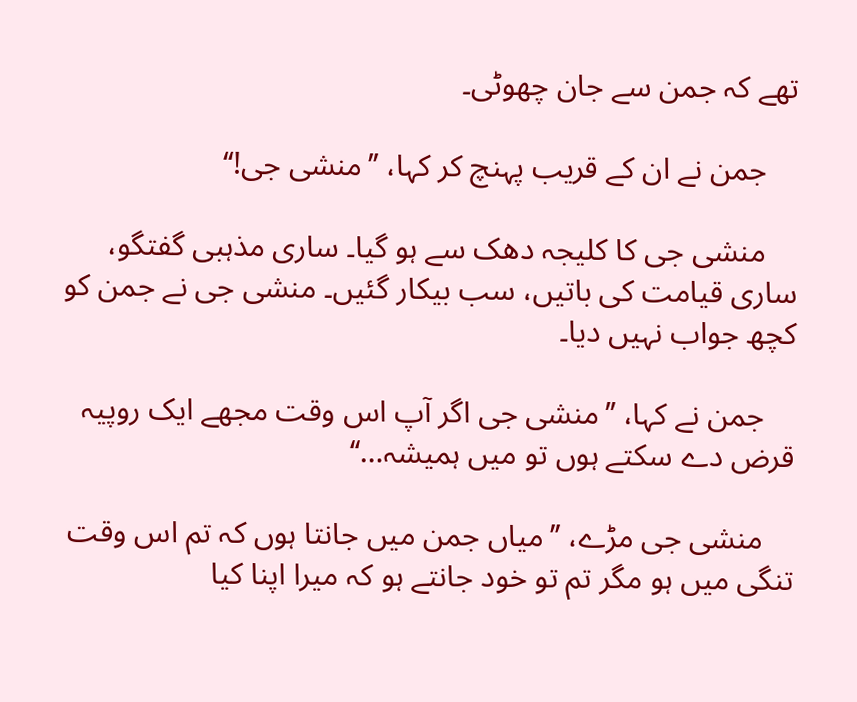تھے کہ جمن سے جان چھوٹی۔

    جمن نے ان کے قریب پہنچ کر کہا، ’’منشی جی!‘‘

    منشی جی کا کلیجہ دھک سے ہو گیا۔ ساری مذہبی گفتگو، ساری قیامت کی باتیں، سب بیکار گئیں۔ منشی جی نے جمن کو کچھ جواب نہیں دیا۔

    جمن نے کہا، ’’منشی جی اگر آپ اس وقت مجھے ایک روپیہ قرض دے سکتے ہوں تو میں ہمیشہ…‘‘

    منشی جی مڑے، ’’میاں جمن میں جانتا ہوں کہ تم اس وقت تنگی میں ہو مگر تم تو خود جانتے ہو کہ میرا اپنا کیا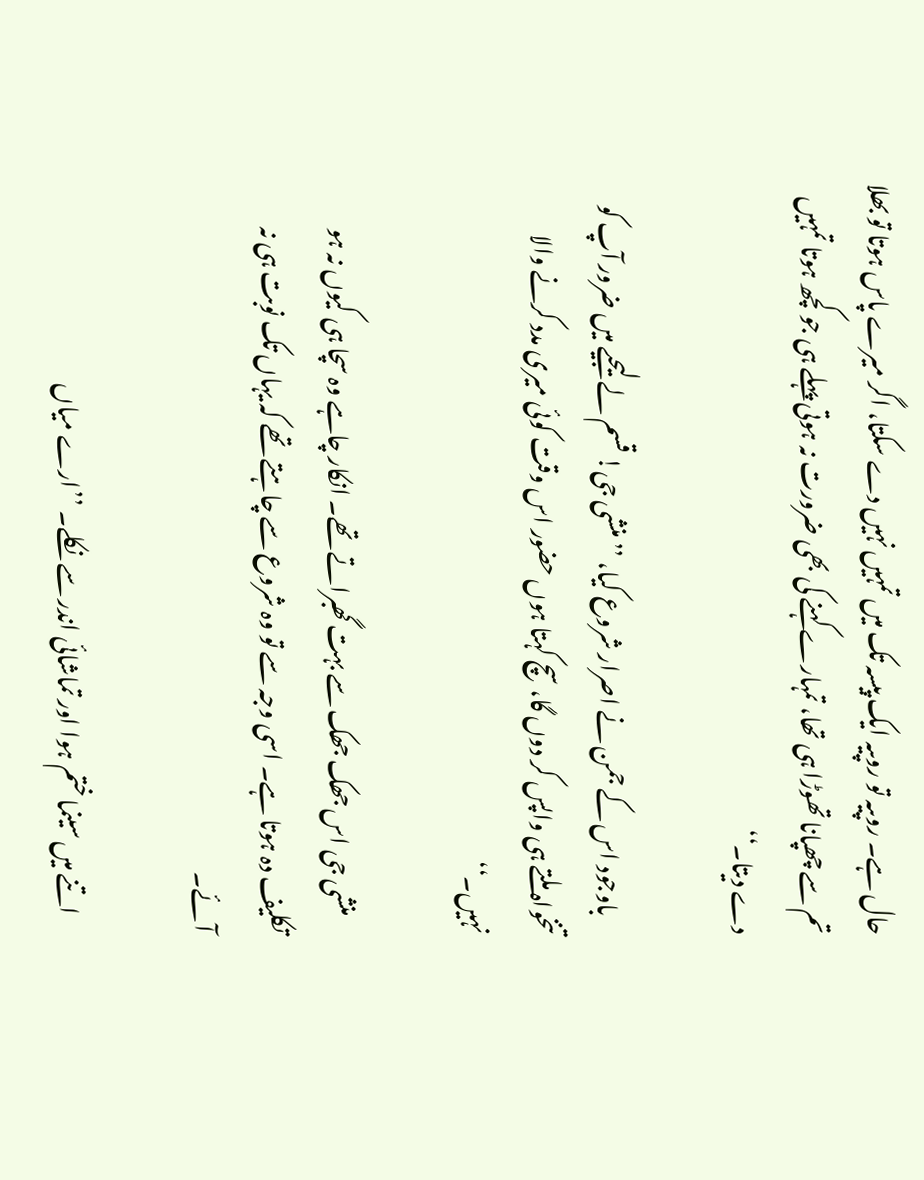حال ہے۔ روپیہ تو روپیہ ایک پیسہ تک میں تمہیں نہیں دے سکتا، اگر میرے پاس ہوتا تو بھلا تم سے چھپانا تھوڑا ہی تھا، تمہارے کہنے کی بھی ضرورت نہ ہوتی پہلے ہی جو کچھ ہوتا تمہیں دے دیتا۔‘‘

    باوجود اس کے جمن نے اصرار شروع کیا، ’’منشی جی! قسم لے لیجیے میں ضرور آپ کو تنخواہ ملتے ہی واپس کر دوں گا، سچ کہتا ہوں حضور اس وقت کوئی میری مدد کرنے والا نہیں۔‘‘

    منشی جی اس جھک جھک سے بہت گھبراتے تھے۔ انکار چاہے وہ سچا ہی کیوں نہ ہو تکلیف دہ ہوتا ہے۔ اسی وجہ سے تو وہ شروع سے چاہتے تھے کہ یہاں تک نوبت ہی نہ آئے۔

    اتنے میں سینما ختم ہوا اور تماشائی اندر سے نکلے۔ ’’ارے میاں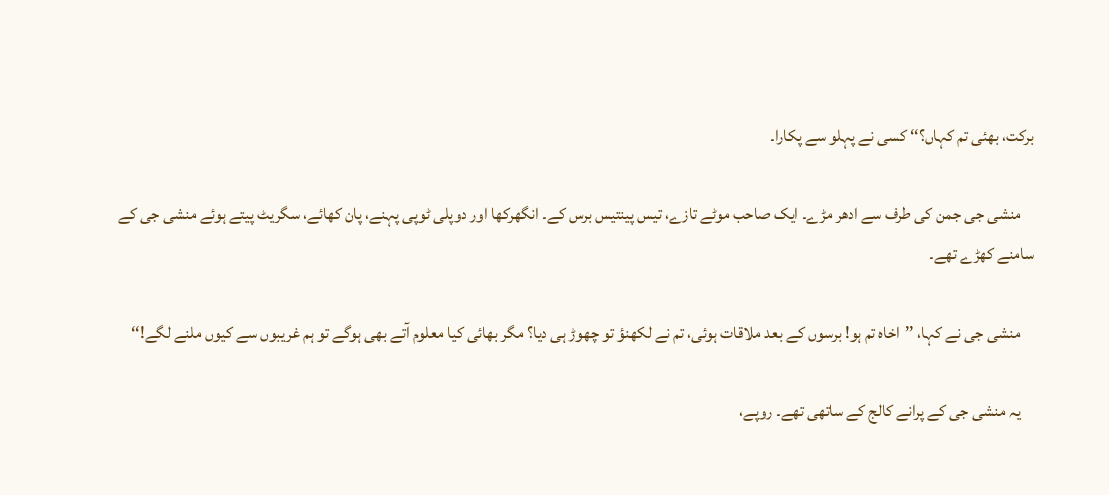برکت، بھئی تم کہاں؟‘‘ کسی نے پہلو سے پکارا۔

    منشی جی جمن کی طرف سے ادھر مڑے۔ ایک صاحب موٹے تازے، تیس پینتیس برس کے۔ انگھرکھا اور دوپلی ٹوپی پہنے، پان کھائے، سگریٹ پیتے ہوئے منشی جی کے سامنے کھڑے تھے۔

    منشی جی نے کہا، ’’اخاہ تم ہو! برسوں کے بعد ملاقات ہوئی، تم نے لکھنؤ تو چھوڑ ہی دیا؟ مگر بھائی کیا معلوم آتے بھی ہوگے تو ہم غریبوں سے کیوں ملنے لگے!‘‘

    یہ منشی جی کے پرانے کالج کے ساتھی تھے۔ روپے،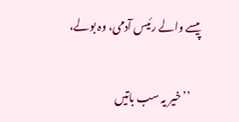پیسے والے رئیس آدمی، وہ بولے،

    ’’خیر یہ سب باتیں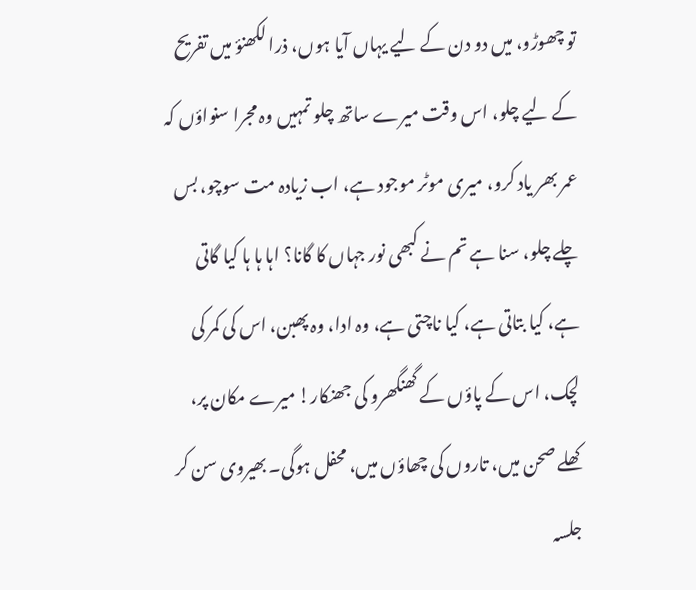تو چھوڑو، میں دو دن کے لیے یہاں آیا ہوں، ذرا لکھنؤ میں تفریح کے لیے چلو، اس وقت میرے ساتھ چلو تمہیں وہ مجرا سنواؤں کہ عمر بھر یاد کرو، میری موٹر موجود ہے، اب زیادہ مت سوچو، بس چلے چلو، سنا ہے تم نے کبھی نور جہاں کا گانا؟ اہا ہا ہا کیا گاتی ہے، کیا بتاتی ہے، کیا ناچتی ہے، وہ ادا، وہ پھبن، اس کی کمر کی لچک، اس کے پاؤں کے گھنگھرو کی جھنکار! میرے مکان پر، کھلے صحن میں، تاروں کی چھاؤں میں، محفل ہوگی۔ بھیروی سن کر جلسہ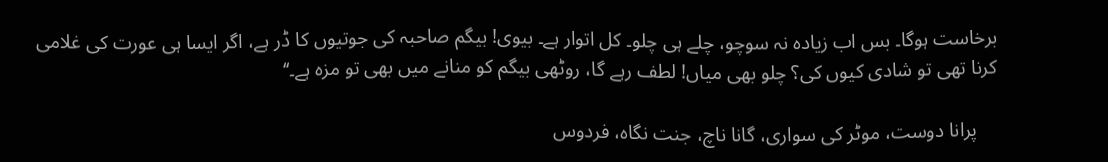برخاست ہوگا۔ بس اب زیادہ نہ سوچو، چلے ہی چلو۔ کل اتوار ہے۔ بیوی! بیگم صاحبہ کی جوتیوں کا ڈر ہے، اگر ایسا ہی عورت کی غلامی کرنا تھی تو شادی کیوں کی؟ چلو بھی میاں! لطف رہے گا، روٹھی بیگم کو منانے میں بھی تو مزہ ہے۔‘‘

    پرانا دوست، موٹر کی سواری، گانا ناچ، جنت نگاہ، فردوس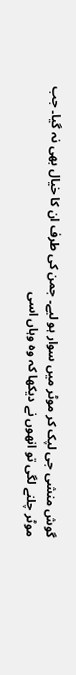گوش منشی جی لپک کر موٹر میں سوار ہو لیے۔ جمن کی طرف ان کا خیال بھی نہ گیا۔ جب موٹر چلنے لگی تو انھوں نے دیکھا کہ وہ وہاں اسی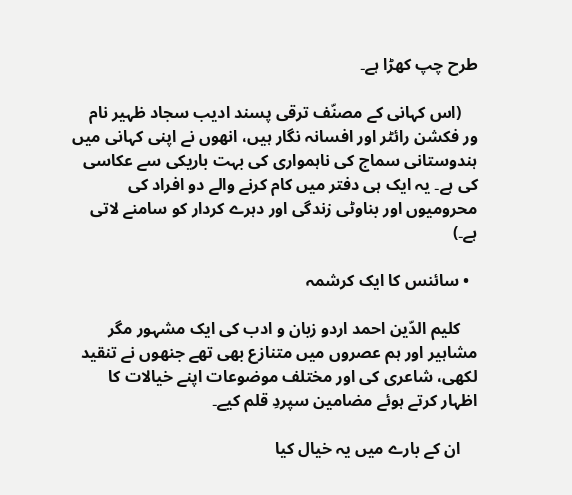طرح چپ کھڑا ہے۔

    (اس کہانی کے مصنّف ترقی پسند ادیب سجاد ظہیر نام ور فکشن رائٹر اور افسانہ نگار ہیں، انھوں نے اپنی کہانی میں ہندوستانی سماج کی ناہمواری کی بہت باریکی سے عکاسی کی ہے۔ یہ ایک ہی دفتر میں کام کرنے والے دو افراد کی محرومیوں اور بناوٹی زندگی اور دہرے کردار کو سامنے لاتی ہے۔)

  • سائنس کا ایک کرشمہ

    کلیم الدّین احمد اردو زبان و ادب کی ایک مشہور مگر مشاہیر اور ہم عصروں میں متنازع بھی تھے جنھوں نے تنقید لکھی، شاعری کی اور مختلف موضوعات اپنے خیالات کا اظہار کرتے ہوئے مضامین سپردِ قلم کیے۔

    ان کے بارے میں یہ خیال کیا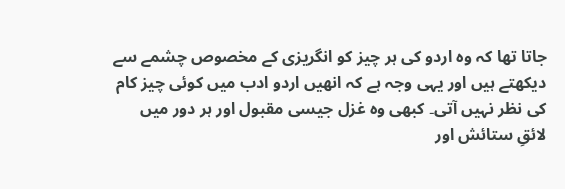جاتا تھا کہ وہ اردو کی ہر چیز کو انگریزی کے مخصوص چشمے سے دیکھتے ہیں اور یہی وجہ ہے کہ انھیں‌ اردو ادب میں کوئی چیز کام کی نظر نہیں آتی۔ کبھی وہ غزل جیسی مقبول اور ہر دور میں‌ لائقِ ستائش اور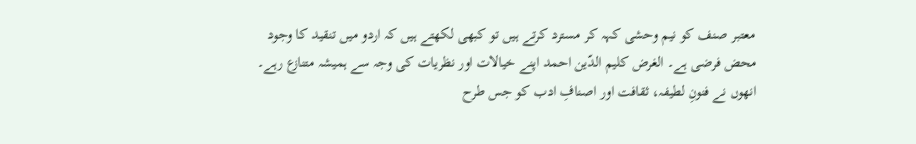معتبر صنف کو نیم وحشی کہہ کر مسترد کرتے ہیں تو کبھی لکھتے ہیں کہ اردو میں‌ تنقید کا وجود محض فرضی ہے۔ الغرض کلیم الدّین احمد اپنے خیالات اور نظریات کی وجہ سے ہمیشہ متنازع رہے۔ انھوں نے فنونِ لطیفہ، ثقافت اور اصنافِ‌ ادب کو جس طرح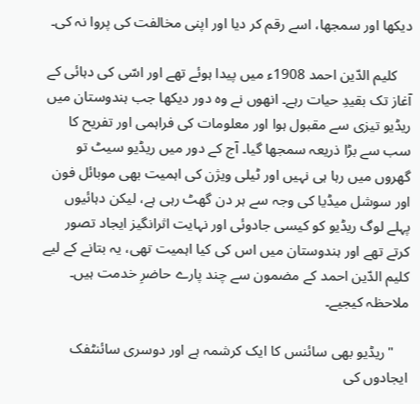دیکھا اور سمجھا، اسے رقم کر دیا اور اپنی مخالفت کی پروا نہ کی۔

    کلیم الدّین احمد 1908ء میں‌ پیدا ہوئے تھے اور اسّی کی دہائی کے آغاز تک بقیدِ‌ حیات رہے۔ انھوں نے وہ دور دیکھا جب ہندوستان میں‌ ریڈیو تیزی سے مقبول ہوا اور معلومات کی فراہمی اور تفریح کا سب سے بڑا ذریعہ سمجھا گیا۔ آج کے دور میں‌ ریڈیو سیٹ تو گھروں‌ میں‌ رہا ہی نہیں اور ٹیلی ویژن کی اہمیت بھی موبائل فون اور سوشل میڈیا کی وجہ سے ہر دن گھٹ رہی ہے، لیکن دہائیوں‌ پہلے لوگ ریڈیو کو کیسی جادوئی اور نہایت اثرانگیز ایجاد تصور کرتے تھے اور ہندوستان میں اس کی کیا اہمیت تھی، یہ بتانے کے لیے کلیم الدّین احمد کے مضمون سے چند پارے حاضرِ‌ خدمت ہیں۔ ملاحظہ کیجیے۔

    "ریڈیو بھی سائنس کا ایک کرشمہ ہے اور دوسری سائنٹفک ایجادوں کی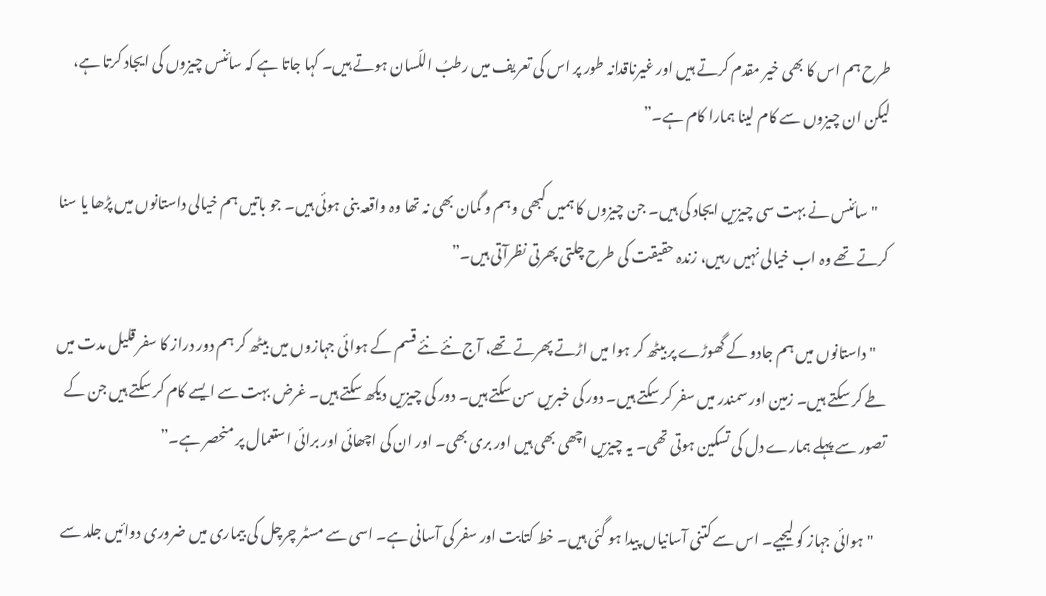طرح ہم اس کا بھی خیر مقدم کرتے ہیں اور غیرناقدانہ طور پر اس کی تعریف میں رطبُ اللّسان ہوتے ہیں۔ کہا جاتا ہے کہ سائنس چیزوں کی ایجاد کرتا ہے، لیکن ان چیزوں سے کام لینا ہمارا کام ہے۔”

    "سائنس نے بہت سی چیزیں ایجاد کی ہیں۔ جن چیزوں کا ہمیں کبھی وہم و گمان بھی نہ تھا وہ واقعہ بنی ہوئی ہیں۔ جو باتیں ہم خیالی داستانوں میں پڑھا یا سنا کرتے تھے وہ اب خیالی نہیں رہیں، زندہ حقیقت کی طرح چلتی پھرتی نظرآتی ہیں۔”

    "داستانوں میں ہم جادو کے گھوڑے پر بیٹھ کر ہوا میں اڑتے پھرتے تھے، آج نئے نئے قسم کے ہوائی جہازوں میں بیٹھ کر ہم دور دراز کا سفر قلیل مدت میں طے کر سکتے ہیں۔ زمین اور سمندر میں سفر کر سکتے ہیں۔ دور کی خبریں سن سکتے ہیں۔ دور کی چیزیں دیکھ سکتے ہیں۔ غرض بہت سے ایسے کام کر سکتے ہیں جن کے تصور سے پہلے ہمارے دل کی تسکین ہوتی تھی۔ یہ چیزیں اچھی بھی ہیں اور بری بھی۔ اور ان کی اچھائی اور برائی استعمال پر منحصر ہے۔”

    "ہوائی جہاز کو لیجیے۔ اس سے کتنی آسانیاں پیدا ہو گئی ہیں۔ خط کتابت اور سفر کی آسانی ہے۔ اسی سے مسٹر چرچل کی بیماری میں ضروری دوائیں جلد سے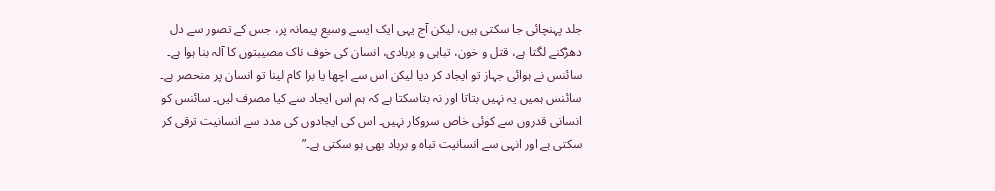جلد پہنچائی جا سکتی ہیں، لیکن آج یہی ایک ایسے وسیع پیمانہ پر، جس کے تصور سے دل دھڑکنے لگتا ہے، قتل و خون، تباہی و بربادی، انسان کی خوف ناک مصیبتوں کا آلہ بنا ہوا ہے۔ سائنس نے ہوائی جہاز تو ایجاد کر دیا لیکن اس سے اچھا یا برا کام لینا تو انسان پر منحصر ہے۔ سائنس ہمیں یہ نہیں بتاتا اور نہ بتاسکتا ہے کہ ہم اس ایجاد سے کیا مصرف لیں۔ سائنس کو انسانی قدروں سے کوئی خاص سروکار نہیں۔ اس کی ایجادوں کی مدد سے انسانیت ترقی کر سکتی ہے اور انہی سے انسانیت تباہ و برباد بھی ہو سکتی ہے۔”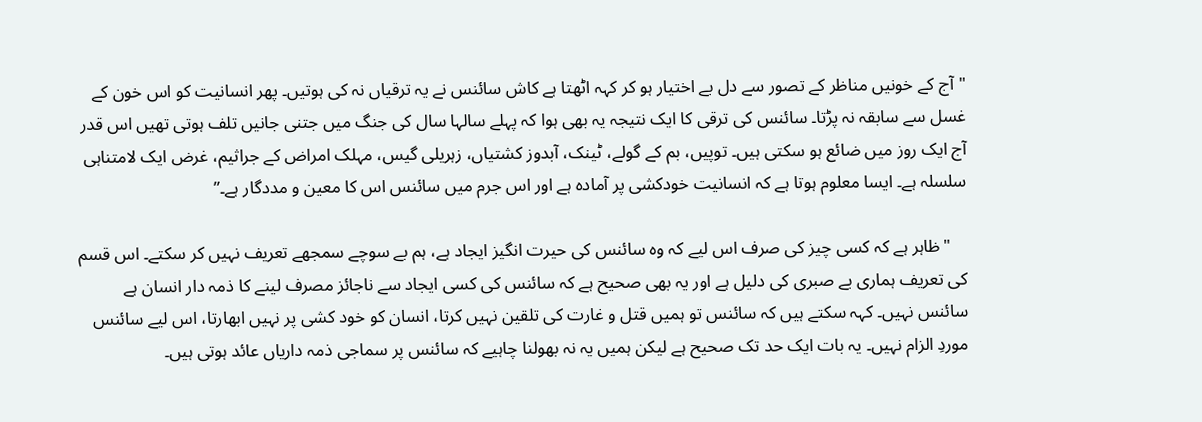"آج کے خونیں مناظر کے تصور سے دل بے اختیار ہو کر کہہ اٹھتا ہے کاش سائنس نے یہ ترقیاں نہ کی ہوتیں۔ پھر انسانیت کو اس خون کے غسل سے سابقہ نہ پڑتا۔ سائنس کی ترقی کا ایک نتیجہ یہ بھی ہوا کہ پہلے سالہا سال کی جنگ میں جتنی جانیں تلف ہوتی تھیں اس قدر آج ایک روز میں ضائع ہو سکتی ہیں۔ توپیں، بم کے گولے، ٹینک، آبدوز کشتیاں، زہریلی گیس، مہلک امراض کے جراثیم، غرض ایک لامتناہی سلسلہ ہے۔ ایسا معلوم ہوتا ہے کہ انسانیت خودکشی پر آمادہ ہے اور اس جرم میں سائنس اس کا معین و مددگار ہے۔”

    "ظاہر ہے کہ کسی چیز کی صرف اس لیے کہ وہ سائنس کی حیرت انگیز ایجاد ہے، ہم بے سوچے سمجھے تعریف نہیں کر سکتے۔ اس قسم کی تعریف ہماری بے صبری کی دلیل ہے اور یہ بھی صحیح ہے کہ سائنس کی کسی ایجاد سے ناجائز مصرف لینے کا ذمہ دار انسان ہے سائنس نہیں۔ کہہ سکتے ہیں کہ سائنس تو ہمیں قتل و غارت کی تلقین نہیں کرتا، انسان کو خود کشی پر نہیں ابھارتا، اس لیے سائنس موردِ الزام نہیں۔ یہ بات ایک حد تک صحیح ہے لیکن ہمیں یہ نہ بھولنا چاہیے کہ سائنس پر سماجی ذمہ داریاں عائد ہوتی ہیں۔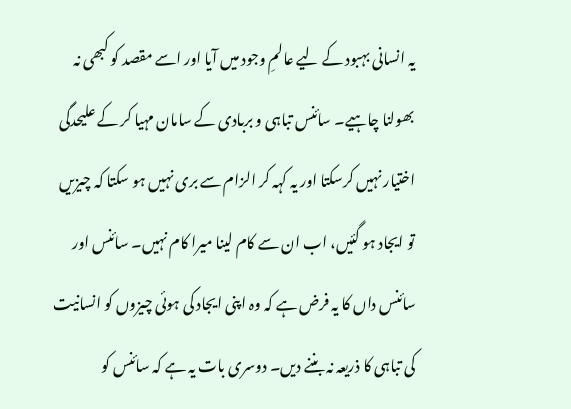یہ انسانی بہبود کے لیے عالمِ وجود میں آیا اور اسے مقصد کو کبھی نہ بھولنا چاہیے۔ سائنس تباہی و بربادی کے سامان مہیا کر کے علیحدگی اختیار نہیں کرسکتا اور یہ کہہ کر الزام سے بری نہیں ہو سکتا کہ چیزیں تو ایجاد ہو گئیں، اب ان سے کام لینا میرا کام نہیں۔ سائنس اور سائنس داں کا یہ فرض ہے کہ وہ اپنی ایجاد کی ہوئی چیزوں کو انسانیت کی تباہی کا ذریعہ نہ بننے دیں۔ دوسری بات یہ ہے کہ سائنس کو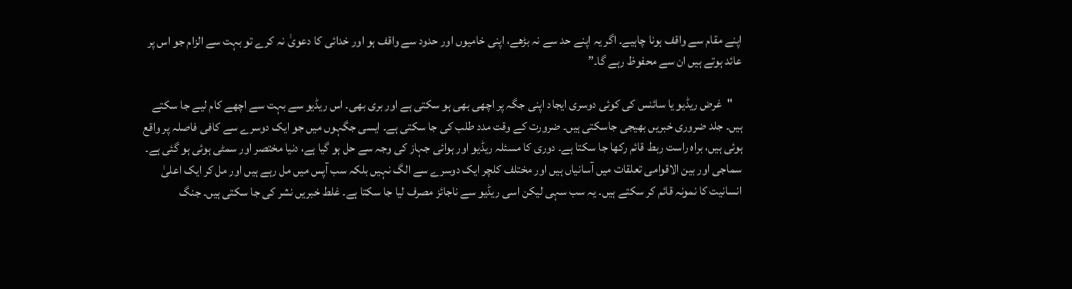اپنے مقام سے واقف ہونا چاہیے۔ اگر یہ اپنے حد سے نہ بڑھے، اپنی خامیوں اور حدود سے واقف ہو اور خدائی کا دعویٰ نہ کرے تو بہت سے الزام جو اس پر عائد ہوتے ہیں ان سے محفوظ رہے گا۔”

    "غرض ریڈیو یا سائنس کی کوئی دوسری ایجاد اپنی جگہ پر اچھی بھی ہو سکتی ہے اور بری بھی۔ اس ریڈیو سے بہت سے اچھے کام لیے جا سکتے ہیں۔ جلد ضروری خبریں بھیجی جاسکتی ہیں۔ ضرورت کے وقت مدد طلب کی جا سکتی ہے۔ ایسی جگہوں میں جو ایک دوسرے سے کافی فاصلہ پر واقع ہوئی ہیں، براہ راست ربط قائم رکھا جا سکتا ہے۔ دوری کا مسئلہ ریڈیو اور ہوائی جہاز کی وجہ سے حل ہو گیا ہے، دنیا مختصر اور سمٹی ہوئی ہو گئی ہے۔ سماجی اور بین الاقوامی تعلقات میں آسانیاں ہیں اور مختلف کلچر ایک دوسرے سے الگ نہیں بلکہ سب آپس میں مل رہے ہیں اور مل کر ایک اعلیٰ انسانیت کا نمونہ قائم کر سکتے ہیں۔ یہ سب سہی لیکن اسی ریڈیو سے ناجائز مصرف لیا جا سکتا ہے۔ غلط خبریں نشر کی جا سکتی ہیں۔ جنگ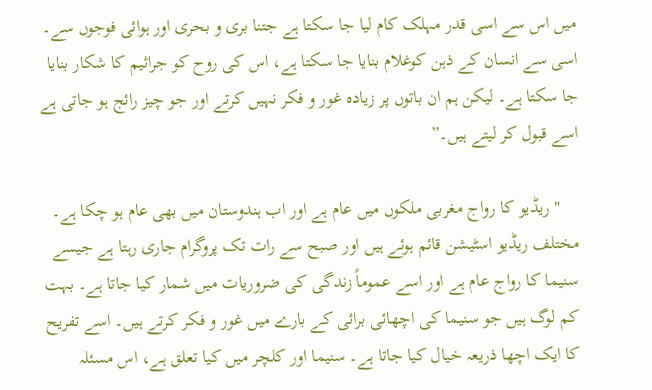میں اس سے اسی قدر مہلک کام لیا جا سکتا ہے جتنا بری و بحری اور ہوائی فوجوں سے۔ اسی سے انسان کے ذہن کوغلام بنایا جا سکتا ہے، اس کی روح کو جراثیم کا شکار بنایا جا سکتا ہے۔ لیکن ہم ان باتوں پر زیادہ غور و فکر نہیں کرتے اور جو چیز رائج ہو جاتی ہے اسے قبول کر لیتے ہیں۔”

    "ریڈیو کا رواج مغربی ملکوں میں عام ہے اور اب ہندوستان میں بھی عام ہو چکا ہے۔ مختلف ریڈیو اسٹیشن قائم ہوئے ہیں اور صبح سے رات تک پروگرام جاری رہتا ہے جیسے سنیما کا رواج عام ہے اور اسے عموماً زندگی کی ضروریات میں شمار کیا جاتا ہے۔ بہت کم لوگ ہیں جو سنیما کی اچھائی برائی کے بارے میں غور و فکر کرتے ہیں۔ اسے تفریح کا ایک اچھا ذریعہ خیال کیا جاتا ہے۔ سنیما اور کلچر میں کیا تعلق ہے، اس مسئلہ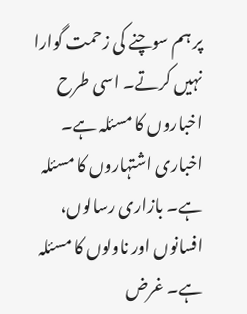پر ہم سوچنے کی زحمت گوارا نہیں کرتے۔ اسی طرح اخباروں کا مسئلہ ہے۔ اخباری اشتہاروں کا مسئلہ ہے۔ بازاری رسالوں، افسانوں اور ناولوں کا مسئلہ ہے۔ غرض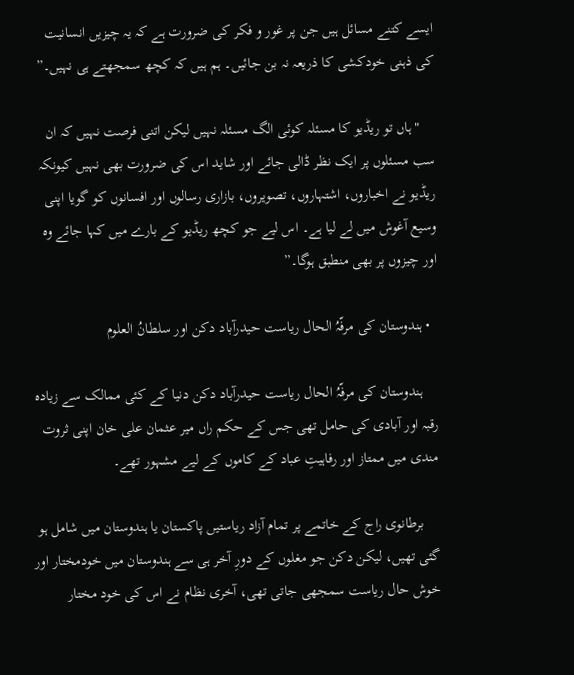ایسے کتنے مسائل ہیں جن پر غور و فکر کی ضرورت ہے کہ یہ چیزیں انسانیت کی ذہنی خودکشی کا ذریعہ نہ بن جائیں۔ ہم ہیں کہ کچھ سمجھتے ہی نہیں۔”

    "ہاں تو ریڈیو کا مسئلہ کوئی الگ مسئلہ نہیں لیکن اتنی فرصت نہیں کہ ان سب مسئلوں پر ایک نظر ڈالی جائے اور شاید اس کی ضرورت بھی نہیں کیونکہ ریڈیو نے اخباروں، اشتہاروں، تصویروں، بازاری رسالوں اور افسانوں کو گویا اپنی وسیع آغوش میں لے لیا ہے۔ اس لیے جو کچھ ریڈیو کے بارے میں کہا جائے وہ اور چیزوں پر بھی منطبق ہوگا۔”

  • ہندوستان کی مرفّہُ الحال ریاست حیدرآباد دکن اور سلطانُ‌ العلوم

    ہندوستان کی مرفّہُ الحال ریاست حیدرآباد دکن دنیا کے کئی ممالک سے زیادہ رقبہ اور آبادی کی حامل تھی جس کے حکم راں میر عثمان علی خان اپنی ثروت مندی میں ممتاز اور رفاہیتِ‌ عباد کے کاموں کے لیے مشہور تھے۔

    برطانوی راج کے خاتمے پر تمام آزاد ریاستیں پاکستان یا ہندوستان میں شامل ہو گئی تھیں، لیکن دکن جو مغلوں کے دورِ آخر ہی سے ہندوستان میں‌ خودمختار اور خوش حال ریاست سمجھی جاتی تھی، آخری نظام نے اس کی خود مختار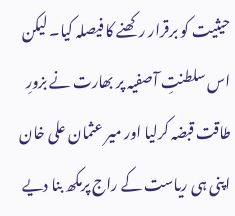حیثیت کو برقرار رکھنے کا فیصلہ کیا۔ لیکن اس سلطنتِ آصفیہ پر بھارت نے بزورِ طاقت قبضہ کرلیا اور میر عثمان علی خان اپنی ہی ریاست کے راج پرمکھ بنا دیے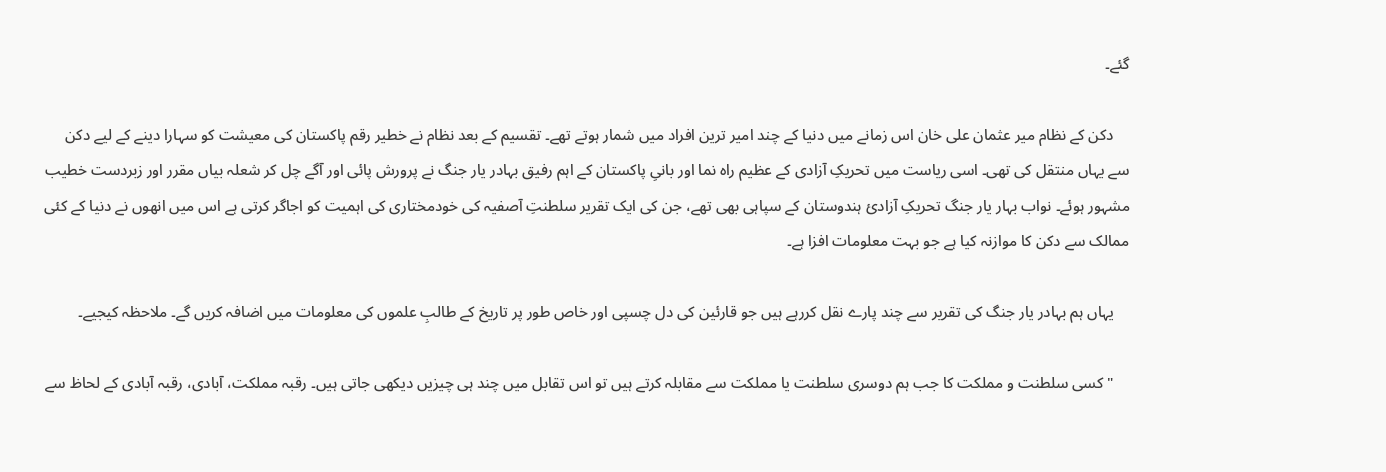گئے۔

    دکن کے نظام میر عثمان علی خان اس زمانے میں‌ دنیا کے چند امیر ترین افراد میں‌ شمار ہوتے تھے۔ تقسیم کے بعد نظام نے خطیر رقم پاکستان کی معیشت کو سہارا دینے کے لیے دکن سے یہاں منتقل کی تھی۔ اسی ریاست میں‌ تحریکِ آزادی کے عظیم راہ نما اور بانیِ پاکستان کے اہم رفیق بہادر یار جنگ نے پرورش پائی اور آگے چل کر شعلہ بیاں مقرر اور زبردست خطیب مشہور ہوئے۔ نواب بہار یار جنگ تحریکِ‌ آزادیٔ ہندوستان کے سپاہی بھی تھے، جن کی ایک تقریر سلطنتِ آصفیہ کی خودمختاری کی اہمیت کو اجاگر کرتی ہے اس میں انھوں نے دنیا کے کئی ممالک سے دکن کا موازنہ کیا ہے جو بہت معلومات افزا ہے۔

    یہاں ہم بہادر یار جنگ کی تقریر سے چند پارے نقل کررہے ہیں جو قارئین کی دل چسپی اور خاص طور پر تاریخ کے طالبِ علموں کی معلومات میں اضافہ کریں‌ گے۔ ملاحظہ کیجیے۔

    "کسی سلطنت و مملکت کا جب ہم دوسری سلطنت یا مملکت سے مقابلہ کرتے ہیں تو اس تقابل میں چند ہی چیزیں دیکھی جاتی ہیں۔ رقبہ مملکت، آبادی، رقبہ آبادی کے لحاظ سے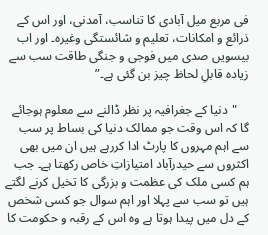فی مربع میل آبادی کا تناسب، آمدنی، اور اس کے ذرائع و امکانات، تعلیم و شائستگی وغیرہ۔ اور اب بیسویں صدی میں فوجی و جنگی طاقت سب سے زیادہ قابلِ لحاظ چیز بن گئی ہے۔”

    "دنیا کے جغرافیہ پر نظر ڈالنے سے معلوم ہوجائے گا کہ اس وقت جو ممالک دنیا کی بساط پر سب سے اہم مہروں کا پارٹ ادا کررہے ہیں ان میں بھی اکثروں سے حیدرآباد امتیازاتِ خاص رکھتا ہے۔ جب ہم کسی ملک کی عظمت و بزرگی کا تخیل کرنے لگتے ہیں تو سب سے پہلا اور اہم سوال جو کسی شخص کے دل میں پیدا ہوتا ہے وہ اس کے رقبہ و حکومت کا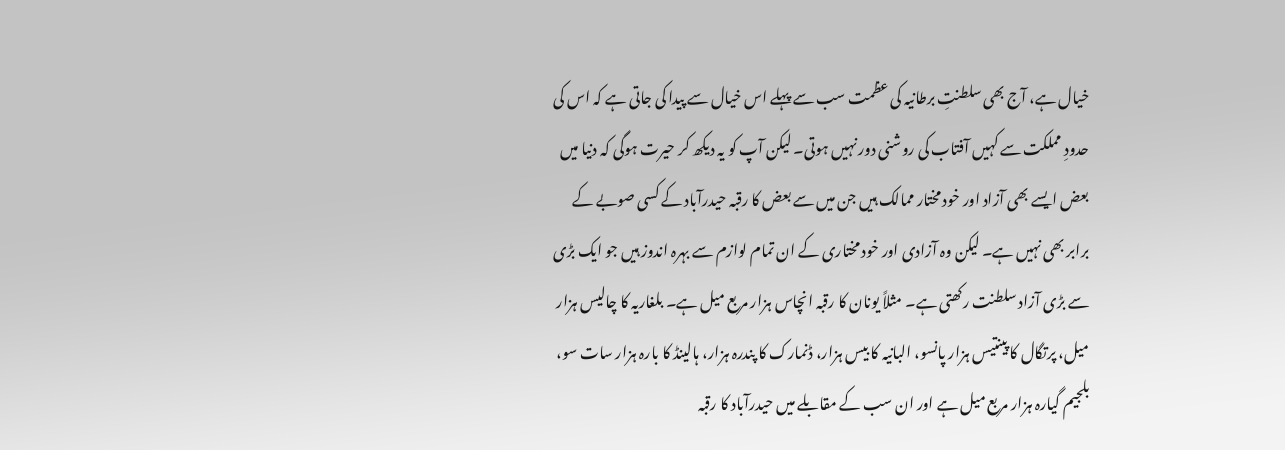خیال ہے، آج بھی سلطنتِ برطانیہ کی عظمت سب سے پہلے اس خیال سے پیدا کی جاتی ہے کہ اس کی حدودِ مملکت سے کہیں آفتاب کی روشنی دور نہیں ہوتی۔ لیکن آپ کو یہ دیکھ کر حیرت ہوگی کہ دنیا میں بعض ایسے بھی آزاد اور خود مختار ممالک ہیں جن میں سے بعض کا رقبہ حیدرآباد کے کسی صوبے کے برابر بھی نہیں ہے۔ لیکن وہ آزادی اور خود مختاری کے ان تمام لوازم سے بہرہ اندوز ہیں جو ایک بڑی سے بڑی آزاد سلطنت رکھتی ہے۔ مثلاً یونان کا رقبہ انچاس ہزار مربع میل ہے۔ بلغاریہ کا چالیس ہزار میل، پرتگال کا پینتیس ہزار پانسو، البانیہ کا بیس ہزار، ڈنمارک کا پندرہ ہزار، ہالینڈ کا بارہ ہزار سات سو، بلجیم گیارہ ہزار مربع میل ہے اور ان سب کے مقابلے میں حیدرآباد کا رقبہ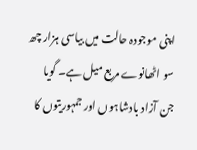اپنی موجودہ حالت میں بیاسی ہزار چھ سو اٹھانوے مربع میل ہے۔ گویا جن آزاد بادشاہوں اور جمہوریتوں کا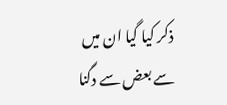ذکر کیا گیا ان میں سے بعض سے دگنا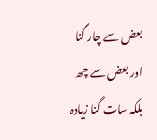بعض سے چار گنا اور بعض سے چھ بلکہ سات گنا زیادہ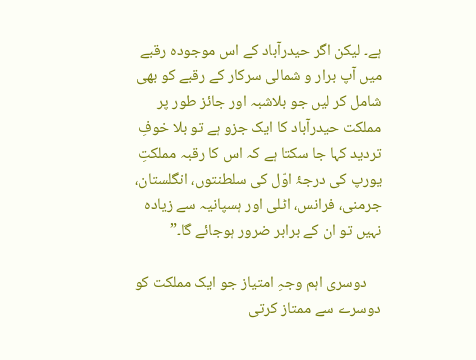ہے۔ لیکن اگر حیدرآباد کے اس موجودہ رقبے میں آپ برار و شمالی سرکار کے رقبے کو بھی شامل کر لیں جو بلاشبہ اور جائز طور پر مملکت حیدرآباد کا ایک جزو ہے تو بلا خوفِ تردید کہا جا سکتا ہے کہ اس کا رقبہ مملکتِ یورپ کی درجۂ اوّل کی سلطنتوں، انگلستان، جرمنی، فرانس، اٹلی اور ہسپانیہ سے زیادہ نہیں تو ان کے برابر ضرور ہوجائے گا۔”

    دوسری اہم وجہِ امتیاز جو ایک مملکت کو دوسرے سے ممتاز کرتی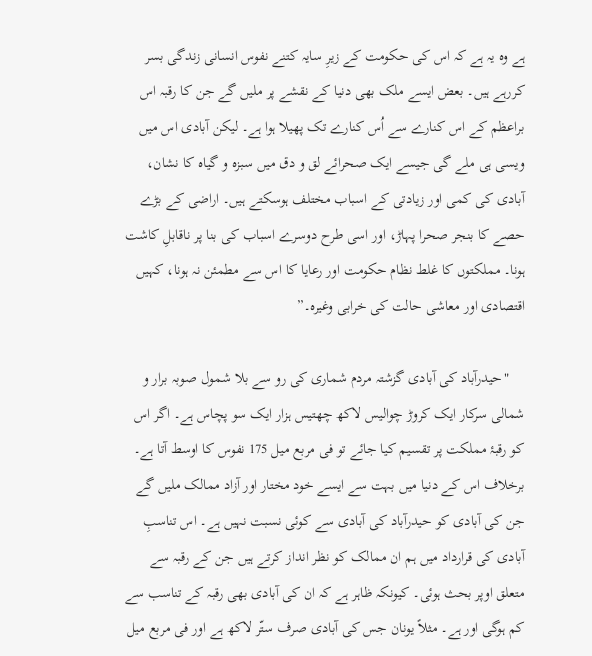ہے وہ یہ ہے کہ اس کی حکومت کے زیرِ سایہ کتنے نفوس انسانی زندگی بسر کررہے ہیں۔ بعض ایسے ملک بھی دنیا کے نقشے پر ملیں گے جن کا رقبہ اس براعظم کے اس کنارے سے اُس کنارے تک پھیلا ہوا ہے۔ لیکن آبادی اس میں ویسی ہی ملے گی جیسے ایک صحرائے لق و دق میں سبزہ و گیاہ کا نشان، آبادی کی کمی اور زیادتی کے اسباب مختلف ہوسکتے ہیں۔ اراضی کے بڑے حصے کا بنجر صحرا پہاڑ، اور اسی طرح دوسرے اسباب کی بنا پر ناقابلِ کاشت ہونا۔ مملکتوں کا غلط نظام حکومت اور رعایا کا اس سے مطمئن نہ ہونا، کہیں اقتصادی اور معاشی حالت کی خرابی وغیرہ۔”

    "حیدرآباد کی آبادی گزشتہ مردم شماری کی رو سے بلا شمول صوبہ برار و شمالی سرکار ایک کروڑ چوالیس لاکھ چھتیس ہزار ایک سو پچاس ہے۔ اگر اس کو رقبۂ مملکت پر تقسیم کیا جائے تو فی مربع میل 175 نفوس کا اوسط آتا ہے۔ برخلاف اس کے دنیا میں بہت سے ایسے خود مختار اور آزاد ممالک ملیں گے جن کی آبادی کو حیدرآباد کی آبادی سے کوئی نسبت نہیں ہے۔ اس تناسبِ آبادی کی قرارداد میں ہم ان ممالک کو نظر انداز کرتے ہیں جن کے رقبہ سے متعلق اوپر بحث ہوئی۔ کیونکہ ظاہر ہے کہ ان کی آبادی بھی رقبہ کے تناسب سے کم ہوگی اور ہے۔ مثلاً یونان جس کی آبادی صرف ستّر لاکھ ہے اور فی مربع میل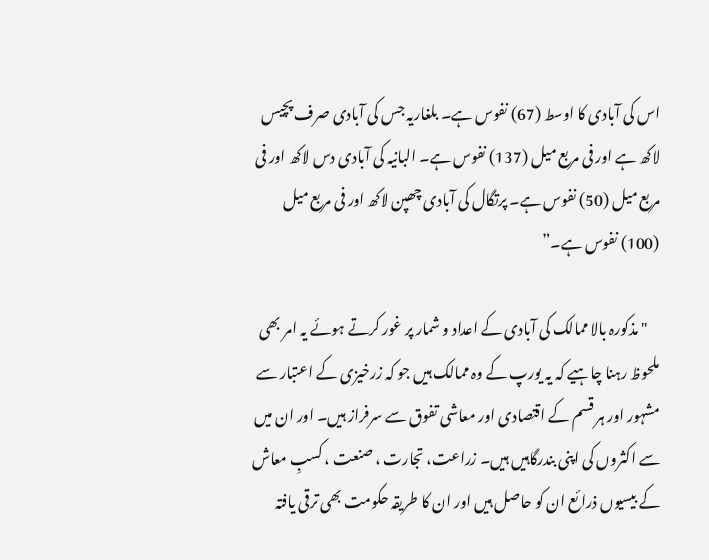اس کی آبادی کا اوسط (67) نفوس ہے۔ بلغاریہ جس کی آبادی صرف پچیس لاکھ ہے اور فی مربع میل (137) نفوس ہے۔ البانیہ کی آبادی دس لاکھ اور فی مربع میل (50) نفوس ہے۔ پرتگال کی آبادی چھپن لاکھ اور فی مربع میل (100) نفوس ہے۔”

    "مذکورہ بالا ممالک کی آبادی کے اعداد و شمار پر غور کرتے ہوئے یہ امر بھی ملحوظ رہنا چاہیے کہ یہ یورپ کے وہ ممالک ہیں جو کہ زرخیزی کے اعتبار سے مشہور اور ہر قسم کے اقتصادی اور معاشی تفوق سے سرفراز ہیں۔ اور ان میں سے اکثروں کی اپنی بندرگاہیں ہیں۔ زراعت، تجارت ، صنعت ، کسبِ معاش کے بیسیوں ذرائع ان کو حاصل ہیں اور ان کا طریقہ حکومت بھی ترقی یافتہ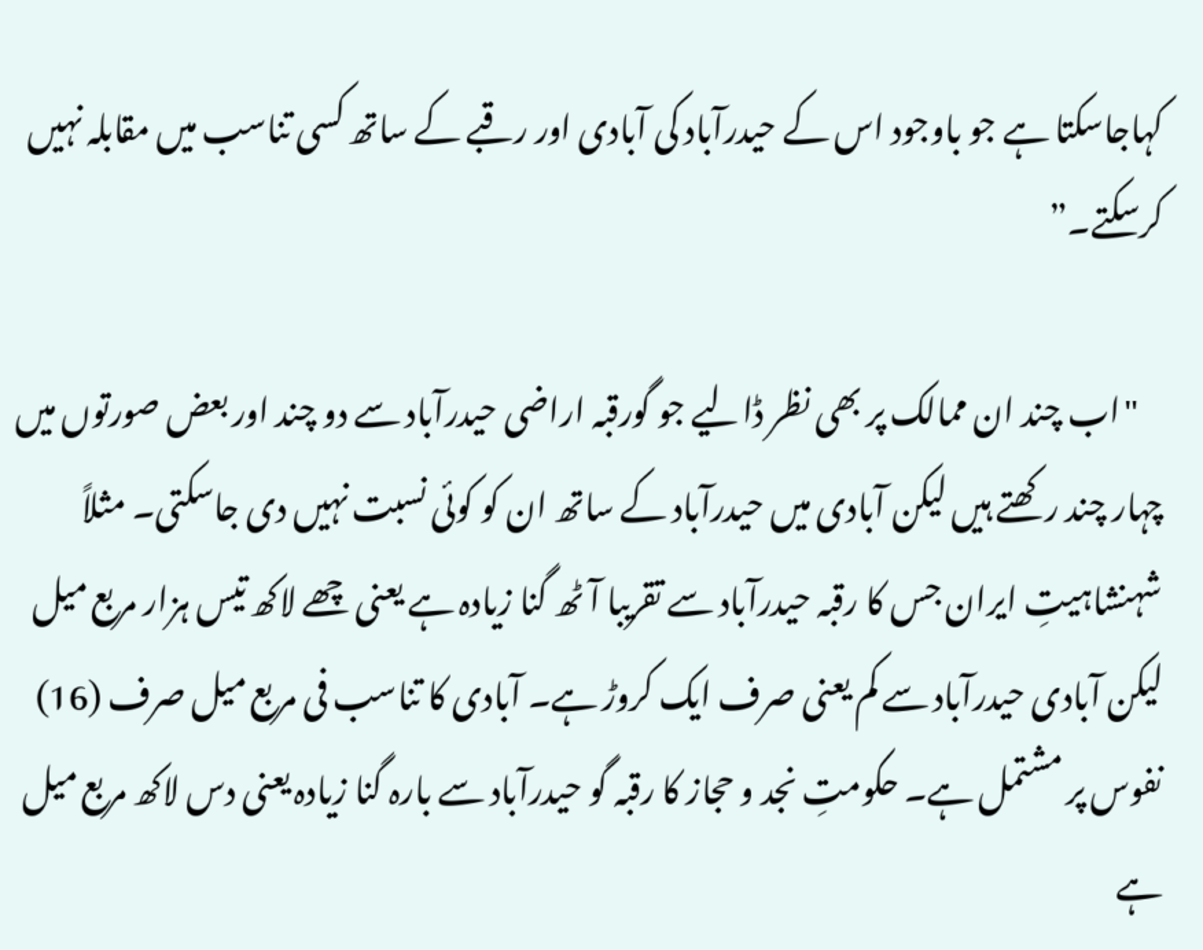کہاجاسکتا ہے جو باوجود اس کے حیدرآباد کی آبادی اور رقبے کے ساتھ کسی تناسب میں مقابلہ نہیں کرسکتے۔”

    "اب چند ان ممالک پر بھی نظر ڈالیے جو گورقبہ اراضی حیدرآباد سے دو چند اور بعض صورتوں میں چہار چند رکھتے ہیں لیکن آبادی میں حیدرآباد کے ساتھ ان کو کوئی نسبت نہیں دی جاسکتی۔ مثلاً شہنشاہیتِ ایران جس کا رقبہ حیدرآباد سے تقریبا آٹھ گنا زیادہ ہے یعنی چھے لاکھ تیس ہزار مربع میل لیکن آبادی حیدرآباد سے کم یعنی صرف ایک کروڑ ہے۔ آبادی کا تناسب فی مربع میل صرف (16) نفوس پر مشتمل ہے۔ حکومتِ نجد و حجاز کا رقبہ گو حیدرآباد سے بارہ گنا زیادہ یعنی دس لاکھ مربع میل ہے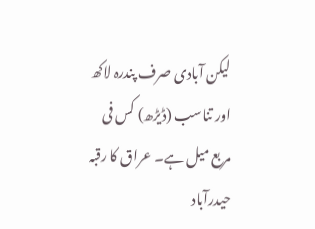لیکن آبادی صرف پندرہ لاکھ اور تناسب (ڈیڑھ) کس فی مربع میل ہے۔ عراق کا رقبہ حیدرآباد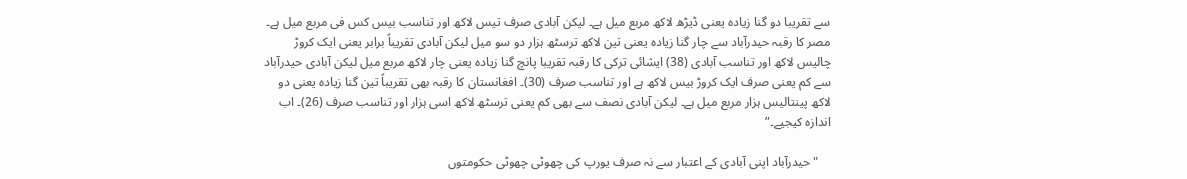سے تقریبا دو گنا زیادہ یعنی ڈیڑھ لاکھ مربع میل ہے۔ لیکن آبادی صرف تیس لاکھ اور تناسب بیس کس فی مربع میل ہے۔ مصر کا رقبہ حیدرآباد سے چار گنا زیادہ یعنی تین لاکھ ترسٹھ ہزار دو سو میل لیکن آبادی تقریباً برابر یعنی ایک کروڑ چالیس لاکھ اور تناسب آبادی (38) ایشائی ترکی کا رقبہ تقریبا پانچ گنا زیادہ یعنی چار لاکھ مربع میل لیکن آبادی حیدرآباد سے کم یعنی صرف ایک کروڑ بیس لاکھ ہے اور تناسب صرف (30)۔ افغانستان کا رقبہ بھی تقریباً تین گنا زیادہ یعنی دو لاکھ پینتالیس ہزار مربع میل ہے۔ لیکن آبادی نصف سے بھی کم یعنی ترسٹھ لاکھ اسی ہزار اور تناسب صرف (26)۔ اب اندازہ کیجیے۔”

    "حیدرآباد اپنی آبادی کے اعتبار سے نہ صرف یورپ کی چھوٹی چھوٹی حکومتوں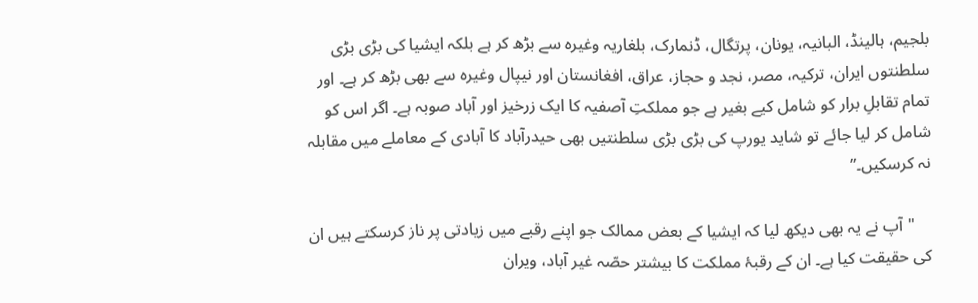بلجیم، ہالینڈ، البانیہ، یونان، پرتگال، ڈنمارک، بلغاریہ وغیرہ سے بڑھ کر ہے بلکہ ایشیا کی بڑی بڑی سلطنتوں ایران، ترکیہ، مصر، نجد و حجاز، عراق، افغانستان اور نیپال وغیرہ سے بھی بڑھ کر ہے۔ اور تمام تقابلِ برار کو شامل کیے بغیر ہے جو مملکتِ آصفیہ کا ایک زرخیز اور آباد صوبہ ہے۔ اگر اس کو شامل کر لیا جائے تو شاید یورپ کی بڑی بڑی سلطنتیں بھی حیدرآباد کا آبادی کے معاملے میں مقابلہ نہ کرسکیں۔”

    "آپ نے یہ بھی دیکھ لیا کہ ایشیا کے بعض ممالک جو اپنے رقبے میں زیادتی پر ناز کرسکتے ہیں ان کی حقیقت کیا ہے۔ ان کے رقبۂ مملکت کا بیشتر حصّہ غیر آباد، ویران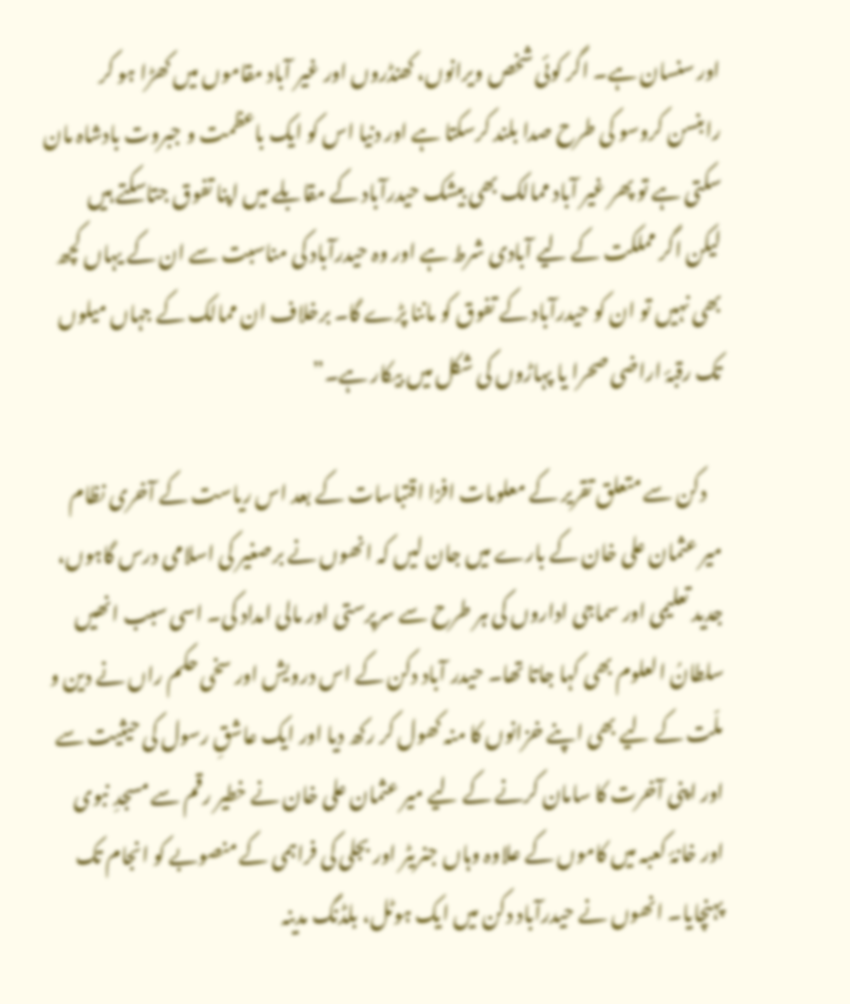اور سنسان ہے۔ اگر کوئی شخص ویرانوں، کھنڈروں اور غیر آباد مقاموں میں کھڑا ہو کر رابنسن کروسو کی طرح صدا بلند کرسکتا ہے اور دنیا اس کو ایک باعظمت و جبروت بادشاہ مان سکتی ہے تو پھر غیر آباد ممالک بھی بیشک حیدرآباد کے مقابلے میں اپنا تفوق جتاسکتے ہیں لیکن اگر مملکت کے لیے آبادی شرط ہے اور وہ حیدرآباد کی مناسبت سے ان کے یہاں کچھ بھی نہیں تو ان کو حیدرآباد کے تفوق کو ماننا پڑے گا۔ برخلاف ان ممالک کے جہاں میلوں تک رقبۂ اراضی صحرا یا پہاڑوں کی شکل میں بیکار ہے۔”

    دکن سے متعلق تقریر کے معلومات افزا اقتباسات کے بعد اس ریاست کے آخری نظام میر عثمان علی خان کے بارے میں جان لیں کہ انھوں نے برصغیر کی اسلامی درس گاہوں، جدید تعلیمی اور سماجی اداروں کی ہر طرح سے سرپرستی اور مالی امداد کی۔ اسی سبب انھیں سلطانُ العلوم بھی کہا جاتا تھا۔ حیدر آباد دکن کے اس درویش اور سخی حکم راں نے دین و ملّت کے لیے بھی اپنے خزانوں کا منہ کھول کر رکھ دیا اور ایک عاشقِ‌ رسول کی حیثیت سے اور اپنی آخرت کا سامان کرنے کے لیے میر عثمان علی خان نے خطیر رقم سے مسجدِ نبوی اور خانۂ کعبہ میں کاموں کے علاوہ وہاں جنریٹر اور بجلی کی فراہمی کے منصوبے کو انجام تک پہنچایا۔ انھوں نے حیدرآباد دکن میں ایک ہوٹل، بلڈنگ مدینہ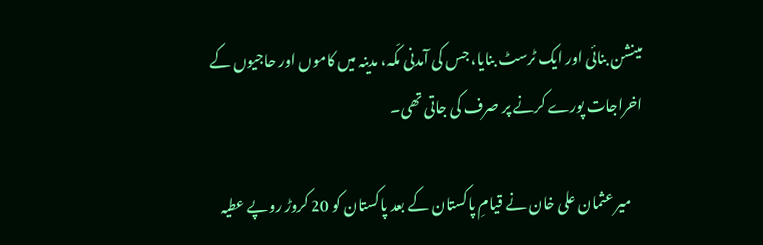مینشن بنائی اور ایک ٹرسٹ بنایا، جس کی آمدنی مکّہ، مدینہ میں‌ کاموں اور حاجیوں کے اخراجات پورے کرنے پر صرف کی جاتی تھی۔

    میر عثمان علی خان نے قیامِ پاکستان کے بعد پاکستان کو 20 کروڑ روپے عطیہ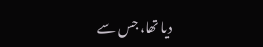دیا تھا، جس سے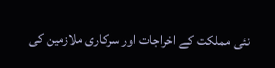نئی مملکت کے اخراجات اور سرکاری ملازمین کی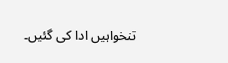تنخواہیں ادا کی گئیں۔